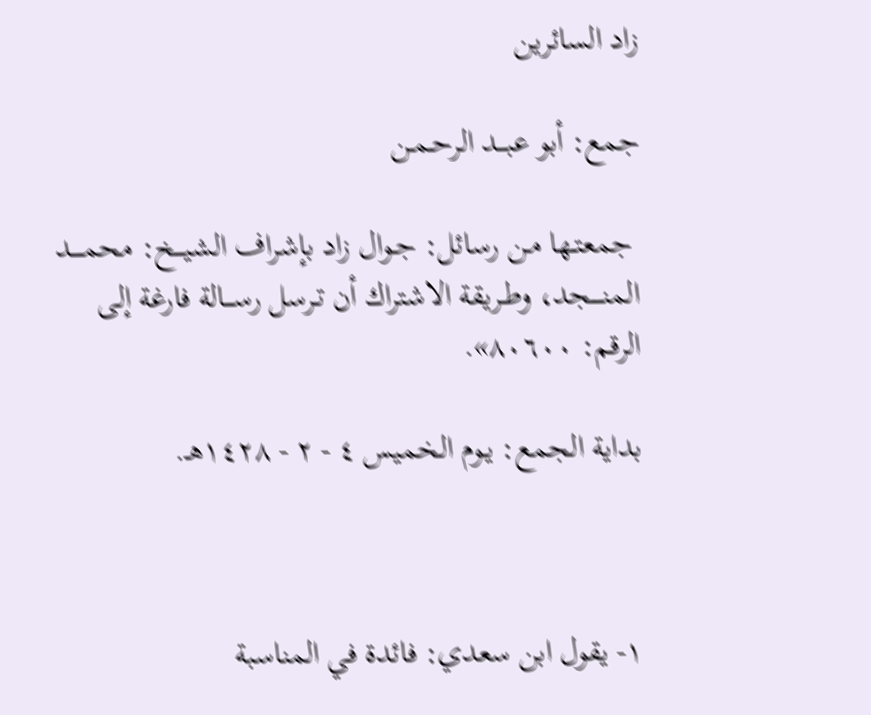زاد السائرين

جمع: أبو عبـــد الرحـمـن

 جمعتـها مـن رسائل: جـوال زاد بإشراف الشيـــخ: محمــــد المنــــجد، وطـريقة الاشتراك أن تـرسل رســـالة فارغة إلى الرقم: ٨٠٦٠٠».

بداية الجمع: يـوم الخميس ٤ - ٢ - ١٤٢٨هـ.



١- يقول ابن سعدي: فائدة في المناسبة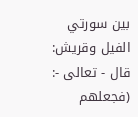بين سورتي الفيل وقريش: قال - تعالى -: (فجعلهم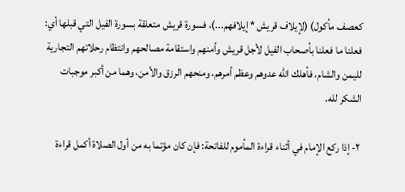كعصف مأكول) (لإيلاف قريش * إيلافهم...)، فسورة قريش متعلقة بسورة الفيل التي قبلها أي: فعلنا ما فعلنا بأصحاب الفيل لأجل قريش وأمنهم واستقامة مصالحهم وانتظام رحلاتهم التجارية لليمن والشام، فأهلك الله عدوهم وعظم أمرهم، ومنحهم الرزق والأمن، وهما من أكبر موجبات الشكر لله.

٢- إذا ركع الإمام في أثناء قراءة المأموم للفاتحة: فإن كان مؤتما به من أول الصلاة أكمل قراءة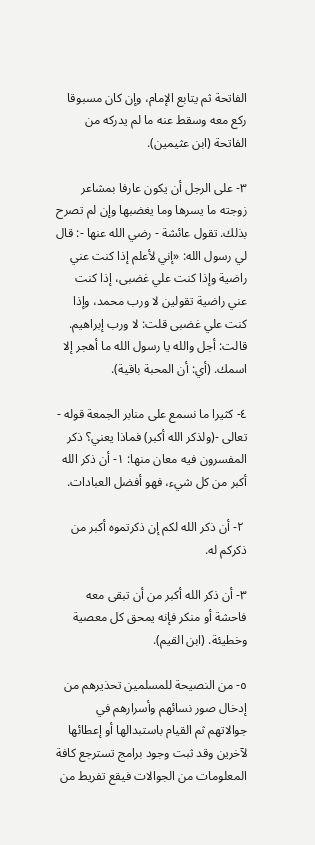الفاتحة ثم يتابع الإمام، وإن كان مسبوقا ركع معه وسقط عنه ما لم يدركه من الفاتحة (ابن عثيمين).

٣- على الرجل أن يكون عارفا بمشاعر زوجته ما يسرها وما يغضبها وإن لم تصرح بذلك. تقول عائشة - رضي الله عنها -: قال لي رسول الله: «إني لأعلم إذا كنت عني راضية وإذا كنت علي غضبى، إذا كنت عني راضية تقولين لا ورب محمد، وإذا كنت علي غضبى قلت: لا ورب إبراهيم. قالت: أجل والله يا رسول الله ما أهجر إلا اسمك. (أي: أن المحبة باقية).

٤- كثيرا ما نسمع على منابر الجمعة قوله - تعالى -(ولذكر الله أكبر) فماذا يعني؟ ذكر المفسرون فيه معان منها: ١- أن ذكر الله أكبر من كل شيء، فهو أفضل العبادات.

 ٢- أن ذكر الله لكم إن ذكرتموه أكبر من ذكركم له.

٣- أن ذكر الله أكبر من أن تبقى معه فاحشة أو منكر فإنه يمحق كل معصية وخطيئة. (ابن القيم).

٥- من النصيحة للمسلمين تحذيرهم من إدخال صور نسائهم وأسرارهم في جوالاتهم ثم القيام باستبدالها أو إعطائها لآخرين وقد ثبت وجود برامج تسترجع كافة المعلومات من الجوالات فيقع تفريط من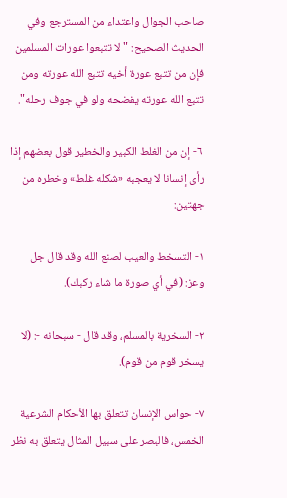صاحب الجوال واعتداء من المسترجع وفي الحديث الصحيح: "لا تتبعوا عورات المسلمين فإن من تتبع عورة أخيه تتبع الله عورته ومن تتبع الله عورته يفضحه ولو في جوف رحله".

 ٦- إن من الغلط الكبير والخطير قول بعضهم إذا رأى إنسانا لا يعجبه «شكله غلط» وخطره من جهتين:

١- التسخط والعيب لصنع الله وقد قال جل وعز: (في أي صورة ما شاء ركبك).

٢- السخرية بالمسلم، وقد قال - سبحانه -: (لا يسخر قوم من قوم).

٧- حواس الإنسان تتعلق بها الأحكام الشرعية الخمس، فالبصر على سبيل المثال يتعلق به نظر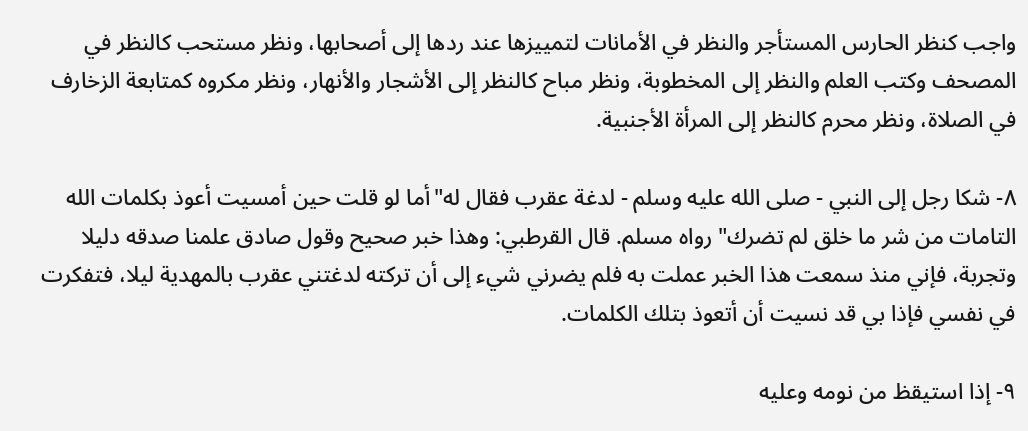واجب كنظر الحارس المستأجر والنظر في الأمانات لتمييزها عند ردها إلى أصحابها، ونظر مستحب كالنظر في المصحف وكتب العلم والنظر إلى المخطوبة، ونظر مباح كالنظر إلى الأشجار والأنهار، ونظر مكروه كمتابعة الزخارف في الصلاة، ونظر محرم كالنظر إلى المرأة الأجنبية.

٨- شكا رجل إلى النبي - صلى الله عليه وسلم - لدغة عقرب فقال له"أما لو قلت حين أمسيت أعوذ بكلمات الله التامات من شر ما خلق لم تضرك" رواه مسلم. قال القرطبي: وهذا خبر صحيح وقول صادق علمنا صدقه دليلا وتجربة، فإني منذ سمعت هذا الخبر عملت به فلم يضرني شيء إلى أن تركته لدغتني عقرب بالمهدية ليلا، فتفكرت في نفسي فإذا بي قد نسيت أن أتعوذ بتلك الكلمات.

٩- إذا استيقظ من نومه وعليه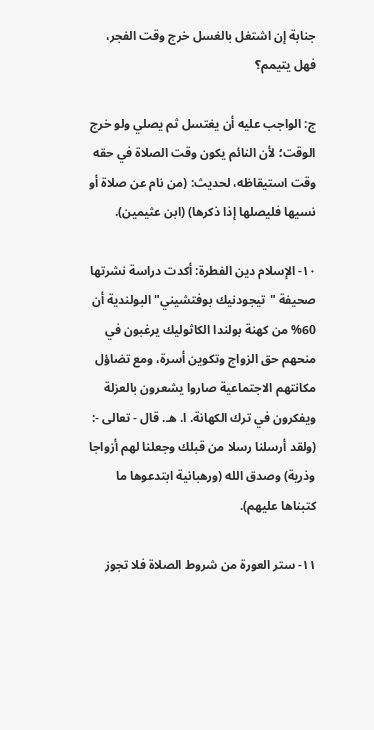جنابة إن اشتغل بالغسل خرج وقت الفجر، فهل يتيمم؟

ج: الواجب عليه أن يغتسل ثم يصلي ولو خرج الوقت؛ لأن النائم يكون وقت الصلاة في حقه وقت استيقاظه، لحديث: (من نام عن صلاة أو نسيها فليصلها إذا ذكرها) (ابن عثيمين).

١٠- الإسلام دين الفطرة: أكدت دراسة نشرتها صحيفة "تيجودنيك بوفتشيني" البولندية أن 60% من كهنة بولندا الكاثوليك يرغبون في منحهم حق الزواج وتكوين أسرة، ومع تضاؤل مكانتهم الاجتماعية صاروا يشعرون بالعزلة ويفكرون في ترك الكهانة. ا. هـ. قال - تعالى -: (ولقد أرسلنا رسلا من قبلك وجعلنا لهم أزواجا وذرية) وصدق الله (ورهبانية ابتدعوها ما كتبناها عليهم).

١١- ستر العورة من شروط الصلاة فلا تجوز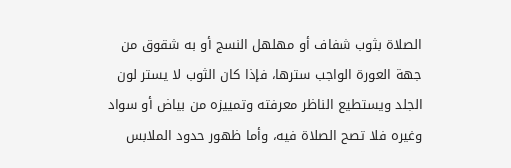الصلاة بثوب شفاف أو مهلهل النسج أو به شقوق من جهة العورة الواجب سترها، فإذا كان الثوب لا يستر لون الجلد ويستطيع الناظر معرفته وتمييزه من بياض أو سواد وغيره فلا تصح الصلاة فيه، وأما ظهور حدود الملابس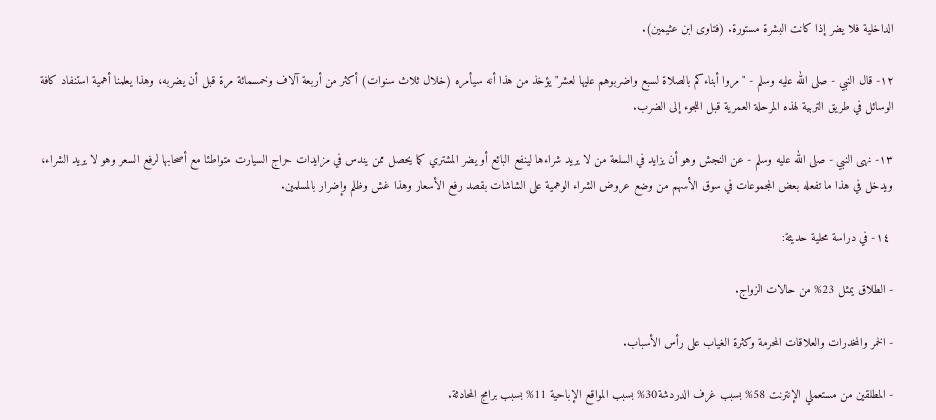الداخلية فلا يضر إذا كانت البشرة مستورة. (فتاوى ابن عثيمين).

١٢- قال النبي - صلى الله عليه وسلم - "مروا أبناءكم بالصلاة لسبع واضربوهم عليها لعشر" يؤخذ من هذا أنه سيأمره (خلال ثلاث سنوات) أكثر من أربعة آلاف وخمسمائة مرة قبل أن يضربه، وهذا يعلمنا أهمية استنفاد كافة الوسائل في طريق التربية لهذه المرحلة العمرية قبل اللجوء إلى الضرب.

١٣- نهى النبي - صلى الله عليه وسلم - عن النجش وهو أن يزايد في السلعة من لا يريد شراءها لينفع البائع أو يضر المشتري كما يحصل ممن يندس في مزايدات حراج السيارت متواطئا مع أصحابها لرفع السعر وهو لا يريد الشراء، ويدخل في هذا ما تفعله بعض المجموعات في سوق الأسهم من وضع عروض الشراء الوهمية على الشاشات بقصد رفع الأسعار وهذا غش وظلم وإضرار بالمسلمين.

 ١٤- في دراسة محلية حديثة:

- الطلاق يمثل 23% من حالات الزواج.

- الخمر والمخدرات والعلاقات المحرمة وكثرة الغياب على رأس الأسباب.

- المطلقين من مستعملي الإنترنت 58% بسبب غرف الدردشة30% بسبب المواقع الإباحية 11% بسبب برامج المحادثة.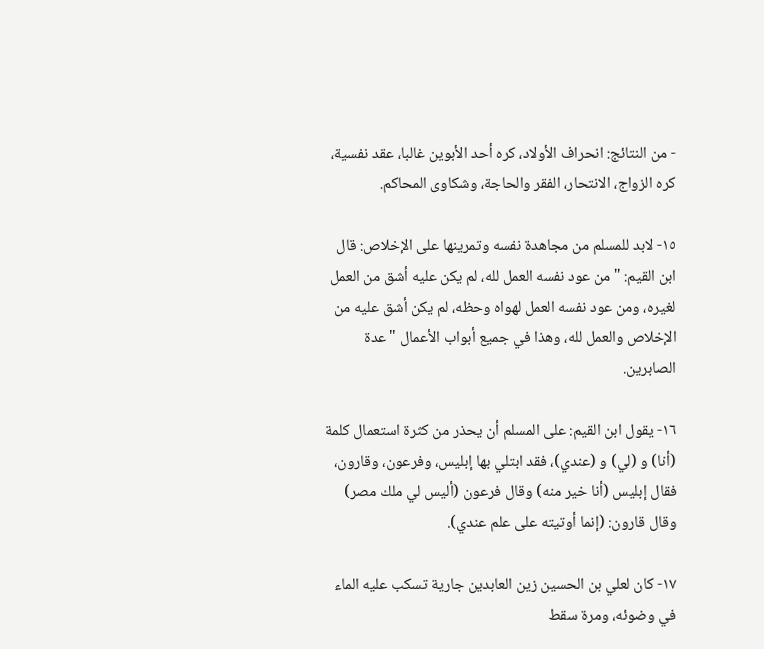- من النتائج: انحراف الأولاد، كره أحد الأبوين غالبا، عقد نفسية، كره الزواج، الانتحار، الفقر والحاجة، وشكاوى المحاكم.

١٥- لابد للمسلم من مجاهدة نفسه وتمرينها على الإخلاص: قال ابن القيم: "من عود نفسه العمل لله، لم يكن عليه أشق من العمل لغيره، ومن عود نفسه العمل لهواه وحظه، لم يكن أشق عليه من الإخلاص والعمل لله، وهذا في جميع أبواب الأعمال "عدة الصابرين.

١٦- يقول ابن القيم: على المسلم أن يحذر من كثرة استعمال كلمة (أنا) و (لي) و (عندي)، فقد ابتلي بها إبليس، وفرعون، وقارون، فقال إبليس (أنا خير منه) وقال فرعون (أليس لي ملك مصر) وقال قارون: (إنما أوتيته على علم عندي).

١٧- كان لعلي بن الحسين زين العابدين جارية تسكب عليه الماء في وضوئه، ومرة سقط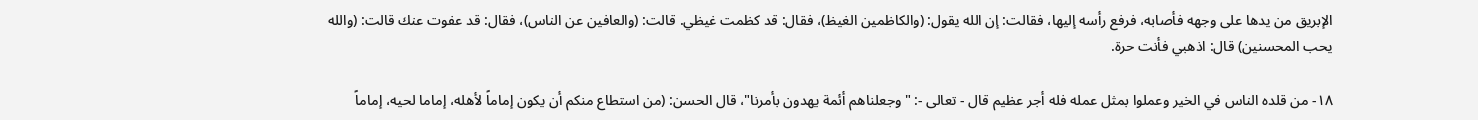الإبريق من يدها على وجهه فأصابه، فرفع رأسه إليها، فقالت: إن الله يقول: (والكاظمين الغيظ)، فقال: قد كظمت غيظي. قالت: (والعافين عن الناس)، فقال: قد عفوت عنك قالت: (والله يحب المحسنين) قال: اذهبي فأنت حرة.

١٨- من قلده الناس في الخير وعملوا بمثل عمله فله أجر عظيم قال - تعالى -: "وجعلناهم أئمة يهدون بأمرنا"، قال الحسن: (من استطاع منكم أن يكون إماماً لأهله، إماما لحيه، إماماً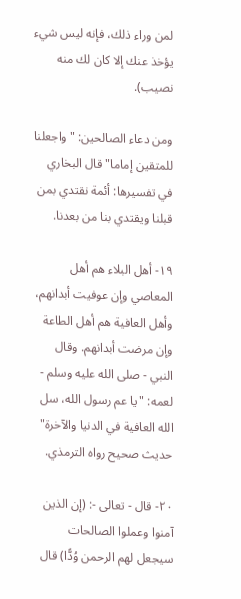لمن وراء ذلك، فإنه ليس شيء يؤخذ عنك إلا كان لك منه نصيب).

ومن دعاء الصالحين: "واجعلنا للمتقين إماما" قال البخاري في تفسيرها: أئمة نقتدي بمن قبلنا ويقتدي بنا من بعدنا.

١٩- أهل البلاء هم أهل المعاصي وإن عوفيت أبدانهم، وأهل العافية هم أهل الطاعة وإن مرضت أبدانهم. وقال النبي - صلى الله عليه وسلم - لعمه: "يا عم رسول الله، سل الله العافية في الدنيا والآخرة" حديث صحيح رواه الترمذي.

٢٠- قال - تعالى -: (إن الذين آمنوا وعملوا الصالحات سيجعل لهم الرحمن وُدًّا) قال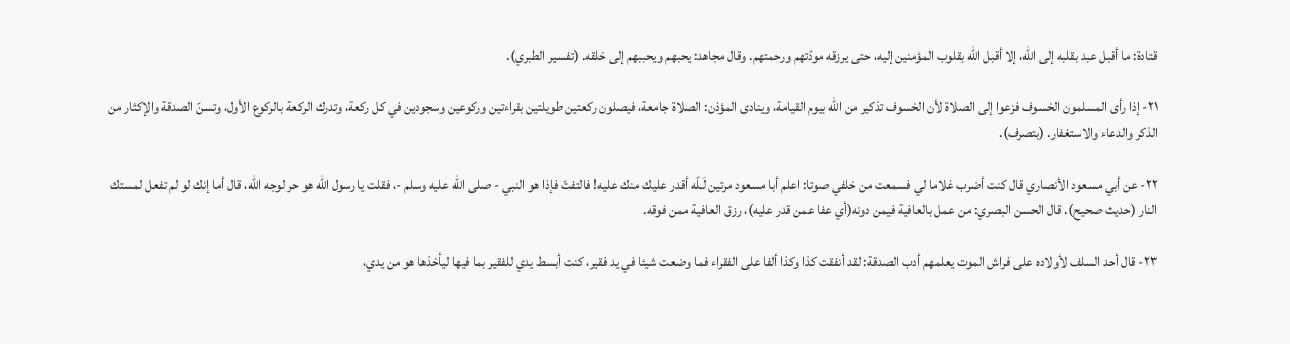قتادة: ما أقبل عبد بقلبه إلى الله، إلا أقبل الله بقلوب المؤمنين إليه، حتى يرزقه مودّتهم ورحمتهم. وقال مجاهد: يحبهم ويحببهم إلى خلقه. (تفسير الطبري).

٢١- إذا رأى المسلمون الخسوف فزعوا إلى الصلاة لأن الخسوف تذكير من الله بيوم القيامة، وينادى المؤذن: الصلاة جامعة، فيصلون ركعتين طويلتين بقراءتين وركوعين وسجودين في كل ركعة، وتدرك الركعة بالركوع الأول، وتسنّ الصدقة والإكثار من الذكر والدعاء والاستغفار. (بتصرف).

٢٢- عن أبي مسعود الأنصاري قال كنت أضرب غلاما لي فسمعت من خلفي صوتا: اعلم أبا مسعود مرتين لَـلّه أقدر عليك منك عليه! فالتفتّ فإذا هو النبي - صلى الله عليه وسلم -، فقلت يا رسول الله هو حر لوجه الله، قال أما إنك لو لم تفعل لمستك النار (حديث صحيح). قال الحسن البصري: من عمل بالعافية فيمن دونه(أي عفا عمن قدر عليه)، رزق العافية ممن فوقه.

٢٣- قال أحد السلف لأولاده على فراش الموت يعلمهم أدب الصدقة: لقد أنفقت كذا وكذا ألفا على الفقراء فما وضعت شيئا في يد فقير، كنت أبسط يدي للفقير بما فيها ليأخذها هو من يدي،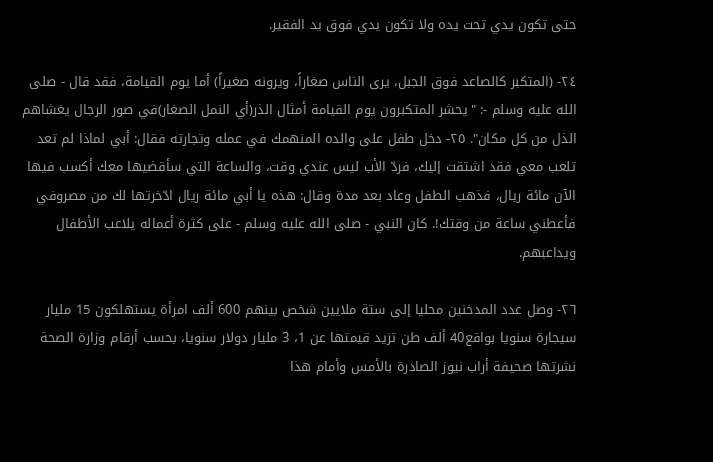حتى تكون يدي تحت يده ولا تكون يدي فوق يد الفقير.

٢٤- (المتكبر كالصاعد فوق الجبل، يرى الناس صغاراً، ويرونه صغيراً) أما يوم القيامة، فقد قال - صلى الله عليه وسلم -: "يحشر المتكبرون يوم القيامة أمثال الذر(أي النمل الصغار)في صور الرجال يغشاهم الذل من كل مكان". ٢٥- دخل طفل على والده المنهمك في عمله وتجارته فقال: أبي لماذا لم تعد تلعب معي فقد اشتقت إليك، فردّ الأب ليس عندي وقت، والساعة التي سأقضيها معك أكسب فيها الآن مائة ريال، فذهب الطفل وعاد بعد مدة وقال: هذه يا أبي مائة ريال ادّخرتها لك من مصروفي فأعطني ساعة من وقتك!. كان النبي - صلى الله عليه وسلم - على كثرة أعماله يلاعب الأطفال ويداعبهم.

٢٦- وصل عدد المدخنين محليا إلى ستة ملايين شخص بينهم 600 ألف امرأة يستهلكون 15 مليار سيجارة سنويا بواقع40 ألف طن تزيد قيمتها عن 1، 3 مليار دولار سنويا، بحسب أرقام وزارة الصحة نشرتها صحيفة أراب نيوز الصادرة بالأمس وأمام هذا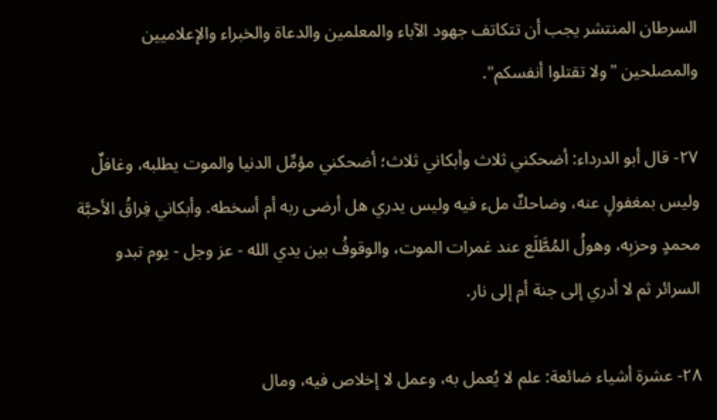السرطان المنتشر يجب أن تتكاتف جهود الآباء والمعلمين والدعاة والخبراء والإعلاميين والمصلحين "ولا تقتلوا أنفسكم".

٢٧- قال أبو الدرداء: أضحكني ثلاث وأبكاني ثلاث؛ أضحكني مؤمِّل الدنيا والموت يطلبه، وغافلٌ وليس بمغفولٍ عنه، وضاحكٌ ملء فيه وليس يدري هل أرضى ربه أم أسخطه. وأبكاني فِراقُ الأحبَّة محمدٍ وحزبِه، وهولُ المُطَّلَع عند غمرات الموت، والوقوفُ بين يدي الله - عز وجل - يوم تبدو السرائر ثم لا أدري إلى جنة أم إلى نار.

٢٨- عشرة أشياء ضائعة: علم لا يُعمل به، وعمل لا إخلاص فيه، ومال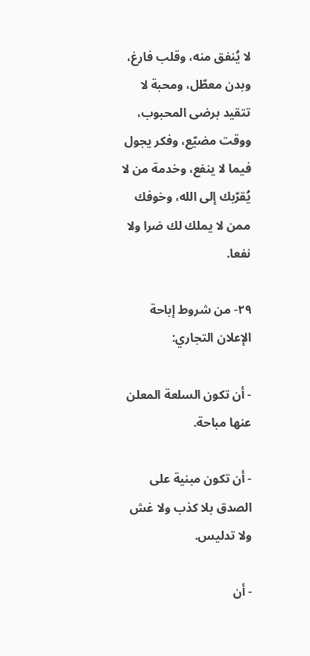لا يُنفق منه، وقلب فارغ، وبدن معطّل، ومحبة لا تتقيد برضى المحبوب، ووقت مضيّع، وفكر يجول فيما لا ينفع، وخدمة من لا يُقرّبك إلى الله، وخوفك ممن لا يملك لك ضرا ولا نفعا.

٢٩- من شروط إباحة الإعلان التجاري:

- أن تكون السلعة المعلن عنها مباحة.

- أن تكون مبنية على الصدق بلا كذب ولا غش ولا تدليس.

- أن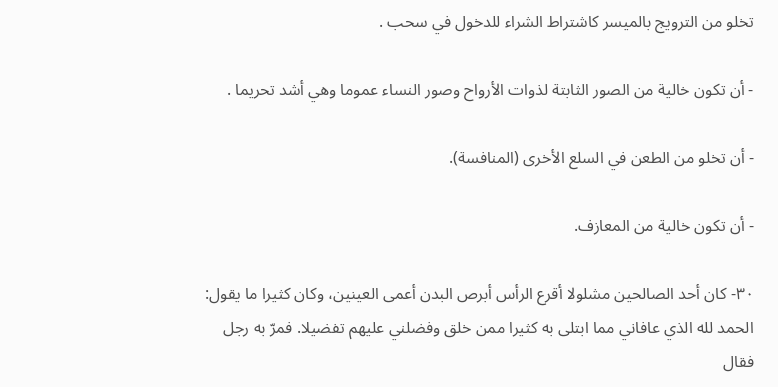تخلو من الترويج بالميسر كاشتراط الشراء للدخول في سحب .

- أن تكون خالية من الصور الثابتة لذوات الأرواح وصور النساء عموما وهي أشد تحريما .

- أن تخلو من الطعن في السلع الأخرى (المنافسة).

- أن تكون خالية من المعازف.

٣٠- كان أحد الصالحين مشلولا أقرع الرأس أبرص البدن أعمى العينين، وكان كثيرا ما يقول: الحمد لله الذي عافاني مما ابتلى به كثيرا ممن خلق وفضلني عليهم تفضيلا. فمرّ به رجل فقال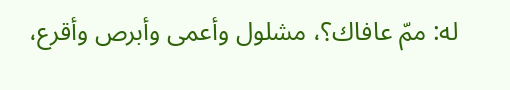له: ممّ عافاك؟، مشلول وأعمى وأبرص وأقرع،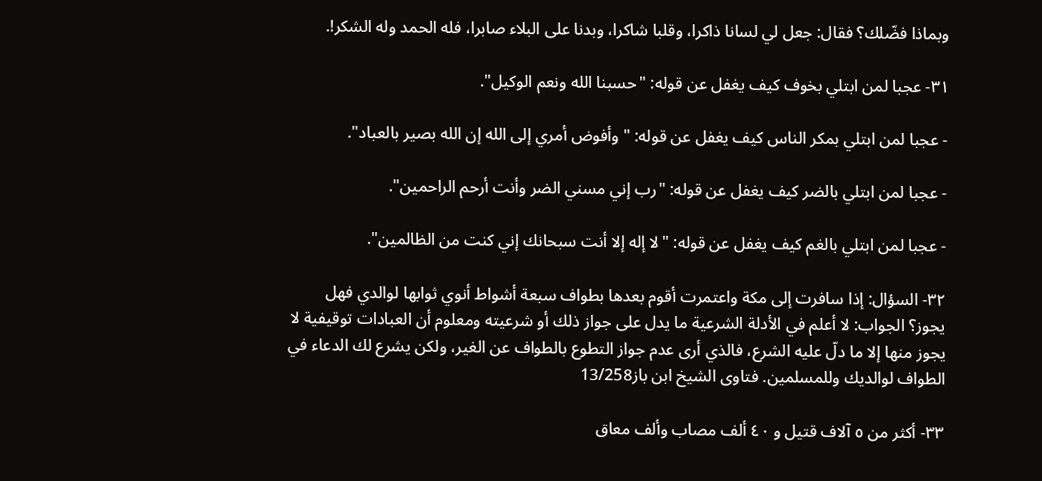وبماذا فضّلك؟ فقال: جعل لي لسانا ذاكرا، وقلبا شاكرا، وبدنا على البلاء صابرا، فله الحمد وله الشكر!.

٣١- عجبا لمن ابتلي بخوف كيف يغفل عن قوله: "حسبنا الله ونعم الوكيل".

- عجبا لمن ابتلي بمكر الناس كيف يغفل عن قوله: "وأفوض أمري إلى الله إن الله بصير بالعباد".

- عجبا لمن ابتلي بالضر كيف يغفل عن قوله: "رب إني مسني الضر وأنت أرحم الراحمين".

- عجبا لمن ابتلي بالغم كيف يغفل عن قوله: "لا إله إلا أنت سبحانك إني كنت من الظالمين".

٣٢- السؤال: إذا سافرت إلى مكة واعتمرت أقوم بعدها بطواف سبعة أشواط أنوي ثوابها لوالدي فهل يجوز؟ الجواب: لا أعلم في الأدلة الشرعية ما يدل على جواز ذلك أو شرعيته ومعلوم أن العبادات توقيفية لا يجوز منها إلا ما دلّ عليه الشرع، فالذي أرى عدم جواز التطوع بالطواف عن الغير، ولكن يشرع لك الدعاء في الطواف لوالديك وللمسلمين. فتاوى الشيخ ابن باز13/258

٣٣- أكثر من ٥ آلاف قتيل و ٤٠ ألف مصاب وألف معاق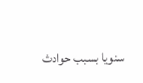سنويا بسبب حوادث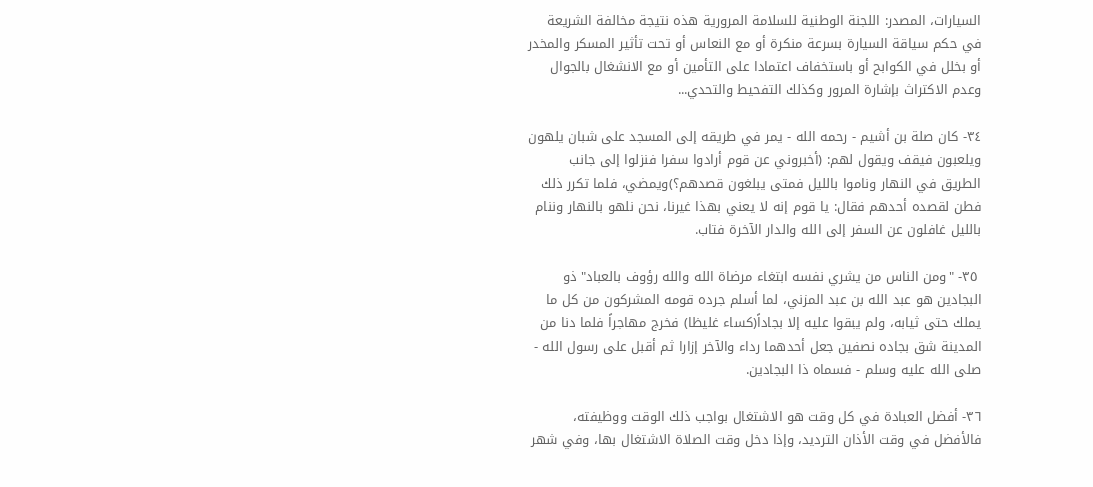السيارات، المصدر: اللجنة الوطنية للسلامة المرورية هذه نتيجة مخالفة الشريعة في حكم سياقة السيارة بسرعة منكرة أو مع النعاس أو تحت تأثير المسكر والمخدر أو بخلل في الكوابح أو باستخفاف اعتمادا على التأمين أو مع الانشغال بالجوال وعدم الاكتراث بإشارة المرور وكذلك التفحيط والتحدي...

٣٤- كان صلة بن أشيم - رحمه الله - يمر في طريقه إلى المسجد على شبان يلهون ويلعبون فيقف ويقول لهم: (أخبروني عن قوم أرادوا سفرا فنزلوا إلى جانب الطريق في النهار وناموا بالليل فمتى يبلغون قصدهم؟)ويمضي، فلما تكرر ذلك فطن لقصده أحدهم فقال: يا قوم إنه لا يعني بهذا غيرنا، نحن نلهو بالنهار وننام بالليل غافلون عن السفر إلى الله والدار الآخرة فتاب.

 ٣٥- "ومن الناس من يشري نفسه ابتغاء مرضاة الله والله رؤوف بالعباد" ذو البجادين هو عبد الله بن عبد المزني، لما أسلم جرده قومه المشركون من كل ما يملك حتى ثيابه، ولم يبقوا عليه إلا بجاداً(كساء غليظا) فخرج مهاجراً فلما دنا من المدينة شق بجاده نصفين جعل أحدهما رداء والآخر إزارا ثم أقبل على رسول الله - صلى الله عليه وسلم - فسماه ذا البجادين.

٣٦- أفضل العبادة في كل وقت هو الاشتغال بواجب ذلك الوقت ووظيفته، فالأفضل في وقت الأذان الترديد، وإذا دخل وقت الصلاة الاشتغال بها، وفي شهر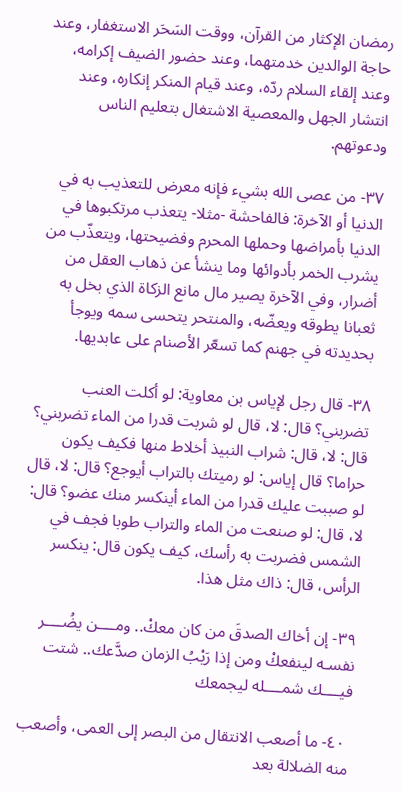رمضان الإكثار من القرآن، ووقت السَحَر الاستغفار، وعند حاجة الوالدين خدمتهما، وعند حضور الضيف إكرامه، وعند إلقاء السلام ردّه، وعند قيام المنكر إنكاره، وعند انتشار الجهل والمعصية الاشتغال بتعليم الناس ودعوتهم.

٣٧- من عصى الله بشيء فإنه معرض للتعذيب به في الدنيا أو الآخرة: فالفاحشة -مثلا- يتعذب مرتكبوها في الدنيا بأمراضها وحملها المحرم وفضيحتها، ويتعذّب من يشرب الخمر بأدوائها وما ينشأ عن ذهاب العقل من أضرار، وفي الآخرة يصير مال مانع الزكاة الذي بخل به ثعبانا يطوقه ويعضّه، والمنتحر يتحسى سمه ويوجأ بحديدته في جهنم كما تسعّر الأصنام على عابديها.

٣٨- قال رجل لإياس بن معاوية: لو أكلت العنب تضربني؟ قال: لا، قال لو شربت قدرا من الماء تضربني؟ قال: لا، قال: شراب النبيذ أخلاط منها فكيف يكون حراما؟ قال إياس: لو رميتك بالتراب أيوجع؟ قال: لا، قال لو صببت عليك قدرا من الماء أينكسر منك عضو؟ قال: لا، قال: لو صنعت من الماء والتراب طوبا فجف في الشمس فضربت به رأسك، كيف يكون قال: ينكسر الرأس، قال: ذاك مثل هذا.

٣٩- إن أخاك الصدقَ من كان معكْ.. ومــــن يضُــــر نفسـه لينفعكْ ومن إذا رَيْبُ الزمان صدَّعك.. شتت فيــــك شمــــله ليجمعك

 ٤٠- ما أصعب الانتقال من البصر إلى العمى، وأصعب منه الضلالة بعد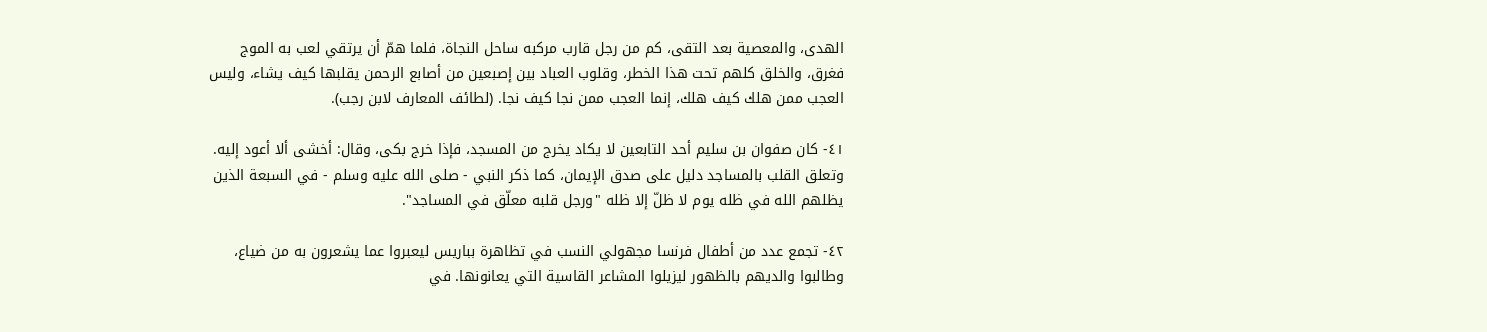الهدى، والمعصية بعد التقى، كم من رجل قارب مركبه ساحل النجاة، فلما همّ أن يرتقي لعب به الموج فغرق، والخلق كلهم تحت هذا الخطر، وقلوب العباد بين إصبعين من أصابع الرحمن يقلبها كيف يشاء، وليس العجب ممن هلك كيف هلك، إنما العجب ممن نجا كيف نجا. (لطائف المعارف لابن رجب).

٤١- كان صفوان بن سليم أحد التابعين لا يكاد يخرج من المسجد، فإذا خرج بكى، وقال: أخشى ألا أعود إليه. وتعلق القلب بالمساجد دليل على صدق الإيمان، كما ذكر النبي - صلى الله عليه وسلم - في السبعة الذين يظلهم الله في ظله يوم لا ظلّ إلا ظله "ورجل قلبه معلّق في المساجد".

٤٢- تجمع عدد من أطفال فرنسا مجهولي النسب في تظاهرة بباريس ليعبروا عما يشعرون به من ضياع، وطالبوا والديهم بالظهور ليزيلوا المشاعر القاسية التي يعانونها. في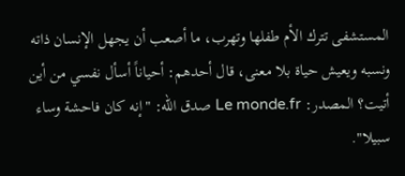المستشفى تترك الأم طفلها وتهرب، ما أصعب أن يجهل الإنسان ذاته ونسبه ويعيش حياة بلا معنى، قال أحدهم: أحياناً أسأل نفسي من أين أتيت؟ المصدر: Le monde.fr صدق الله: "إنه كان فاحشة وساء سبيلا".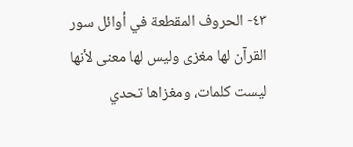٤٣- الحروف المقطعة في أوائل سور القرآن لها مغزى وليس لها معنى لأنها ليست كلمات، ومغزاها تحدي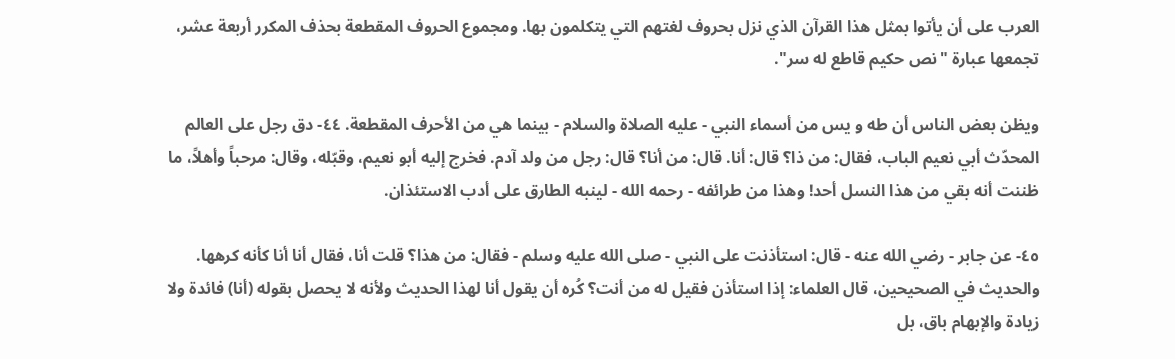العرب على أن يأتوا بمثل هذا القرآن الذي نزل بحروف لغتهم التي يتكلمون بها. ومجموع الحروف المقطعة بحذف المكرر أربعة عشر، تجمعها عبارة "نص حكيم قاطع له سر".

ويظن بعض الناس أن طه و يس من أسماء النبي - عليه الصلاة والسلام - بينما هي من الأحرف المقطعة. ٤٤- دق رجل على العالم المحدّث أبي نعيم الباب، فقال: من ذا؟ قال: أنا. قال: من أنا؟ قال: رجل من ولد آدم. فخرج إليه أبو نعيم، وقبّله، وقال: مرحباً وأهلاً، ما ظننت أنه بقي من هذا النسل أحد! وهذا من طرائفه - رحمه الله - لينبه الطارق على أدب الاستئذان.

٤٥- عن جابر - رضي الله عنه - قال: استأذنت على النبي - صلى الله عليه وسلم - فقال: من هذا؟ قلت أنا، فقال أنا أنا كأنه كرهها. والحديث في الصحيحين، قال العلماء: إذا استأذن فقيل له من أنت؟ كُره أن يقول أنا لهذا الحديث ولأنه لا يحصل بقوله (أنا) فائدة ولا زيادة والإبهام باق، بل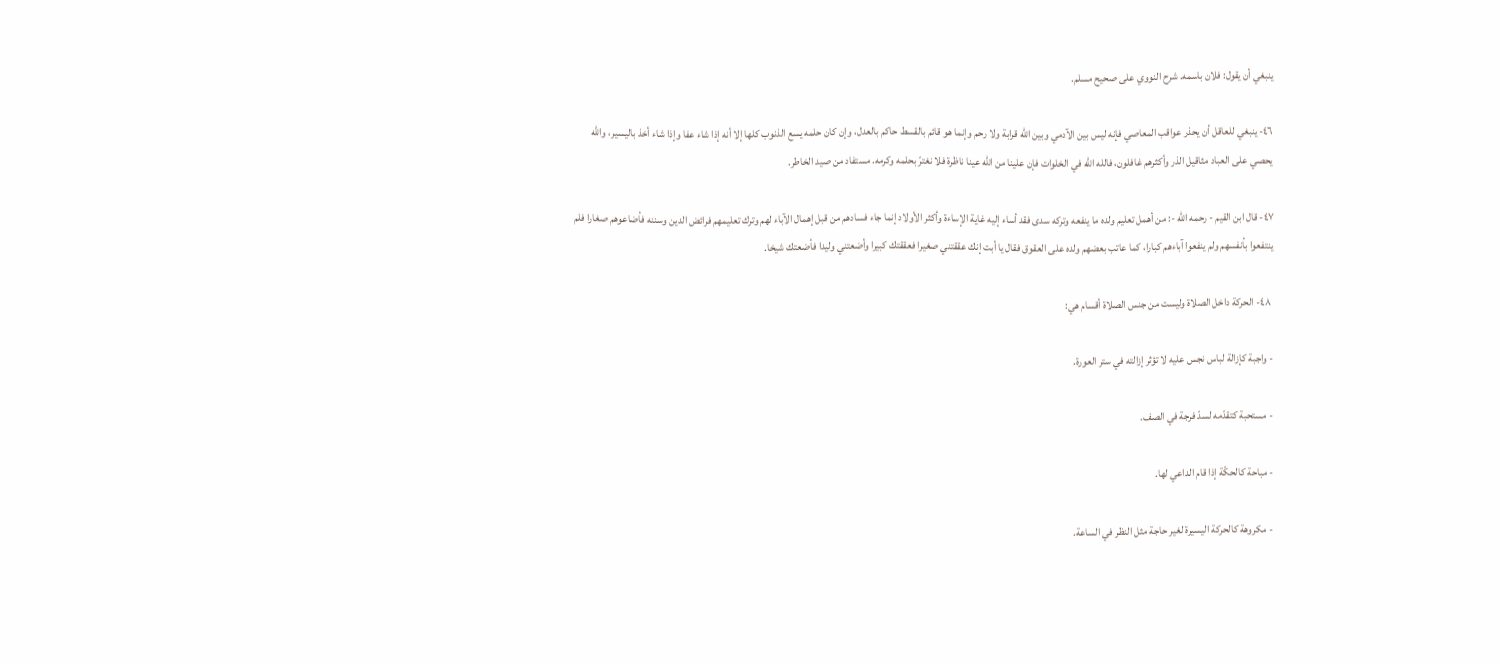ينبغي أن يقول: فلان باسمه. شرح النووي على صحيح مسلم.

٤٦- ينبغي للعاقل أن يحذر عواقب المعاصي فإنه ليس بين الآدمي وبين الله قرابة ولا رحم وإنما هو قائم بالقسط حاكم بالعدل، وإن كان حلمه يسع الذنوب كلها إلا أنه إذا شاء عفا وإذا شاء أخذ باليسير، والله يحصي على العباد مثاقيل الذر وأكثرهم غافلون، فالله الله في الخلوات فإن علينا من الله عينا ناظرة فلا نغترّ بحلمه وكرمه. مستفاد من صيد الخاطر.

٤٧- قال ابن القيم - رحمه الله -: من أهمل تعليم ولده ما ينفعه وتركه سدى فقد أساء إليه غاية الإساءة وأكثر الأولاد إنما جاء فسادهم من قبل إهمال الآباء لهم وترك تعليمهم فرائض الدين وسننه فأضاعوهم صغارا فلم ينتفعوا بأنفسهم ولم ينفعوا آباءهم كبارا، كما عاتب بعضهم ولده على العقوق فقال يا أبت إنك عققتني صغيرا فعققتك كبيرا وأضعتني وليدا فأضعتك شيخا.

 ٤٨- الحركة داخل الصلاة وليست من جنس الصلاة أقسام هي:

- واجبة كإزالة لباس نجس عليه لا تؤثر إزالته في ستر العورة.

- مستحبة كتقدّمه لسدّ فرجة في الصف.

- مباحة كالحكّة إذا قام الداعي لها.

- مكروهة كالحركة اليسيرة لغير حاجة مثل النظر في الساعة.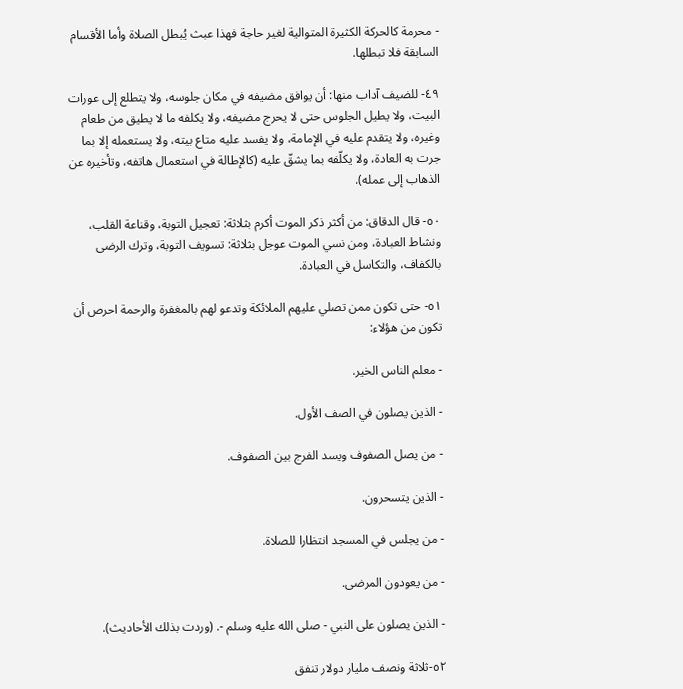- محرمة كالحركة الكثيرة المتوالية لغير حاجة فهذا عبث يُبطل الصلاة وأما الأقسام السابقة فلا تبطلها.

٤٩- للضيف آداب منها: أن يوافق مضيفه في مكان جلوسه، ولا يتطلع إلى عورات البيت، ولا يطيل الجلوس حتى لا يحرج مضيفه، ولا يكلفه ما لا يطيق من طعام وغيره، ولا يتقدم عليه في الإمامة، ولا يفسد عليه متاع بيته، ولا يستعمله إلا بما جرت به العادة، ولا يكلّفه بما يشقّ عليه (كالإطالة في استعمال هاتفه، وتأخيره عن الذهاب إلى عمله).

٥٠- قال الدقاق: من أكثر ذكر الموت أكرم بثلاثة: تعجيل التوبة، وقناعة القلب، ونشاط العبادة، ومن نسي الموت عوجل بثلاثة: تسويف التوبة، وترك الرضى بالكفاف، والتكاسل في العبادة.

٥١- حتى تكون ممن تصلي عليهم الملائكة وتدعو لهم بالمغفرة والرحمة احرص أن تكون من هؤلاء:

- معلم الناس الخير.

- الذين يصلون في الصف الأول.

- من يصل الصفوف ويسد الفرج بين الصفوف.

- الذين يتسحرون.

- من يجلس في المسجد انتظارا للصلاة.

- من يعودون المرضى.

- الذين يصلون على النبي - صلى الله عليه وسلم -. (وردت بذلك الأحاديث).

٥٢-ثلاثة ونصف مليار دولار تنفق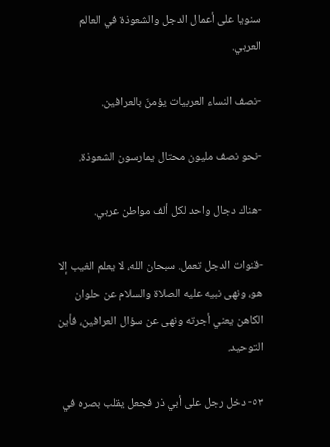سنويا على أعمال الدجل والشعوذة في العالم العربي.

-نصف النساء العربيات يؤمنّ بالعرافين.

-نحو نصف مليون محتال يمارسون الشعوذة.

-هناك دجال واحد لكل ألف مواطن عربي.

-قنوات الدجل تعمل. سبحان الله، لا يعلم الغيب إلا هو، ونهى نبيه عليه الصلاة والسلام عن حلوان الكاهن يعني أجرته ونهى عن سؤال العرافين، فأين التوحيد.

٥٣- دخل رجل على أبي ذر فجعل يقلب بصره في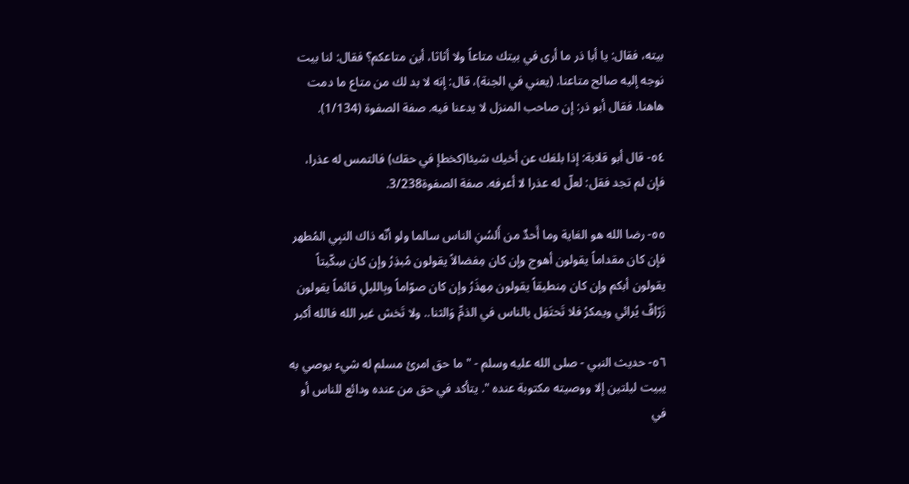بيته، فقال: يا أبا ذر ما أرى في بيتك متاعاً ولا أثاثا، أين متاعكم؟ فقال: لنا بيت نوجه إليه صالح متاعنا. (يعني في الجنة)، قال: إنه لا بد لك من متاع ما دمت هاهنا. فقال أبو ذر: إن صاحب المنزل لا يدعنا فيه. صفة الصفوة (1/134).

٥٤- قال أبو قلابة: إذا بلغك عن أخيك شيئا(كخطإ في حقك) فالتمس له عذرا، فإن لم تجد فقل: لعلّ له عذرا لا أعرفه. صفة الصفوة3/238.

٥٥- رضا الله هو الغاية وما أَحدٌ من أَلسُنِ الناس سالما ولو أنّه ذاك النبِي المُطهر فإن كان مقداماً يقولون أهوج وإن كان مِفضالاً يقولون مُبذِرُ وإن كان سِكّيتاً يقولون أبكم وإن كان مِنطيقاً يقولون مِهذَرُ وإن كان صوّاماً وبِالليلِ قائماً يقولون زَرّافّ يُرائي ويمكرُ فلا تَحتَفِل بالناس في الذمِّ وَالثنا.. ولا تَخش غير الله فالله أكبر

٥٦- حديث النبي - صلى الله عليه وسلم - " ما حق امرئ مسلم له شيء يوصي به يبيت ليلتين إلا ووصيته مكتوبة عنده ". يتأكد في حق من عنده ودائع للناس أو في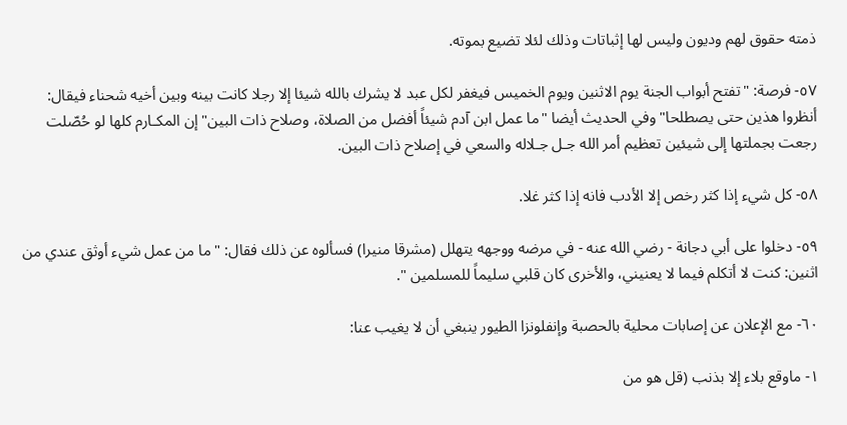ذمته حقوق لهم وديون وليس لها إثباتات وذلك لئلا تضيع بموته.

٥٧- فرصة: "تفتح أبواب الجنة يوم الاثنين ويوم الخميس فيغفر لكل عبد لا يشرك بالله شيئا إلا رجلا كانت بينه وبين أخيه شحناء فيقال: أنظروا هذين حتى يصطلحا" وفي الحديث أيضا "ما عمل ابن آدم شيئاً أفضل من الصلاة، وصلاح ذات البين" إن المكـارم كلها لو حُصّلت رجعت بجملتها إلى شيئين تعظيم أمر الله جـل جـلاله والسعي في إصلاح ذات البين.

٥٨- كل شيء إذا كثر رخص إلا الأدب فانه إذا كثر غلا.

٥٩- دخلوا على أبي دجانة - رضي الله عنه - في مرضه ووجهه يتهلل (مشرقا منيرا) فسألوه عن ذلك فقال: " ما من عمل شيء أوثق عندي من اثنين: كنت لا أتكلم فيما لا يعنيني، والأخرى كان قلبي سليماً للمسلمين ".

٦٠- مع الإعلان عن إصابات محلية بالحصبة وإنفلونزا الطيور ينبغي أن لا يغيب عنا:

١- ماوقع بلاء إلا بذنب (قل هو من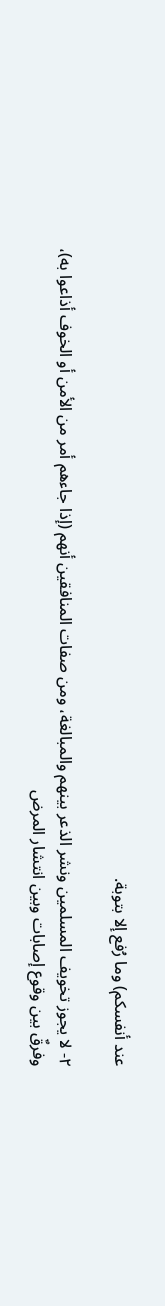عند أنفسكم) وما رُفع إلا بتوبة.

٢- لا يجوز تخويف المسلمين ونشر الذعر بينهم والمبالغة، ومن صفات المنافقين أنهم (إذا جاءهم أمر من الأمن أو الخوف أذاعوا به)، وفرقٌ بين وقوع إصابات وبين انتشار المرض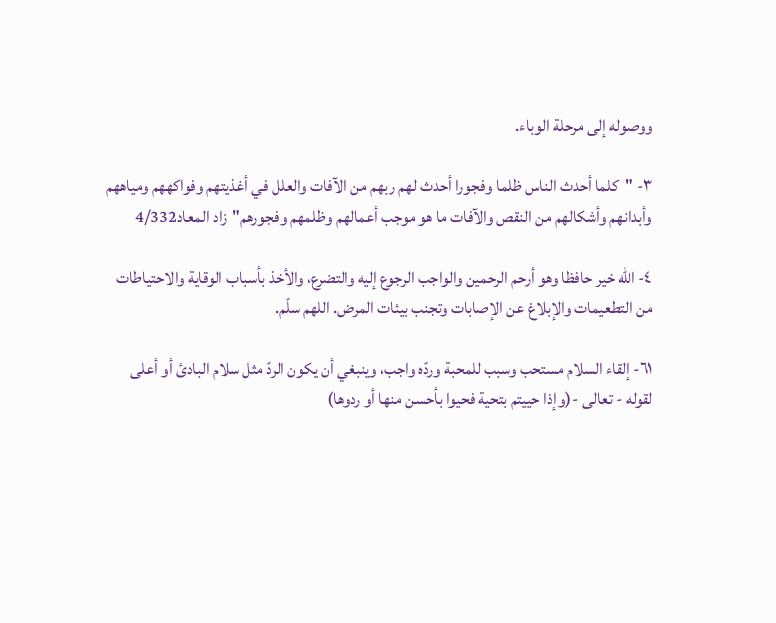ووصوله إلى مرحلة الوباء.

٣- "كلما أحدث الناس ظلما وفجورا أحدث لهم ربهم من الآفات والعلل في أغذيتهم وفواكههم ومياههم وأبدانهم وأشكالهم من النقص والآفات ما هو موجب أعمالهم وظلمهم وفجورهم"زاد المعاد4/332

٤- الله خير حافظا وهو أرحم الرحمين والواجب الرجوع إليه والتضرع، والأخذ بأسباب الوقاية والاحتياطات من التطعيمات والإبلاغ عن الإصابات وتجنب بيئات المرض. اللهم سلّم.

٦١- إلقاء السلام مستحب وسبب للمحبة وردّه واجب، وينبغي أن يكون الردّ مثل سلام البادئ أو أعلى لقوله - تعالى -(وإذا حييتم بتحية فحيوا بأحسن منها أو ردوها)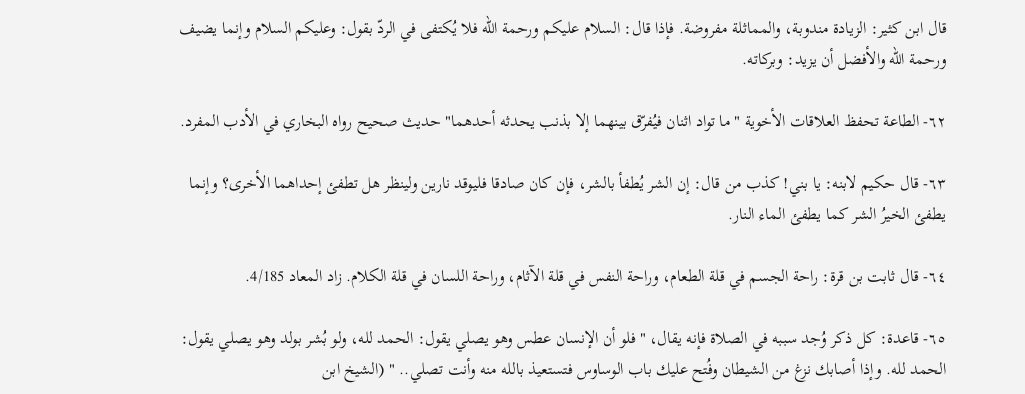قال ابن كثير: الزيادة مندوبة، والمماثلة مفروضة. فإذا قال: السلام عليكم ورحمة الله فلا يُكتفى في الردّ بقول: وعليكم السلام وإنما يضيف ورحمة الله والأفضل أن يزيد: وبركاته.

٦٢- الطاعة تحفظ العلاقات الأخوية " ما تواد اثنان فيُفرّق بينهما إلا بذنب يحدثه أحدهما" حديث صحيح رواه البخاري في الأدب المفرد.

٦٣- قال حكيم لابنه: يا بني! كذب من قال: إن الشر يُطفأ بالشر، فإن كان صادقا فليوقد نارين ولينظر هل تطفئ إحداهما الأخرى؟ وإنما يطفئ الخيرُ الشر كما يطفئ الماء النار.

٦٤- قال ثابت بن قرة: راحة الجسم في قلة الطعام، وراحة النفس في قلة الآثام، وراحة اللسان في قلة الكلام. زاد المعاد 4/185.

٦٥- قاعدة: كل ذكر وُجد سببه في الصلاة فإنه يقال، "فلو أن الإنسان عطس وهو يصلي يقول: الحمد لله، ولو بُشر بولد وهو يصلي يقول: الحمد لله. وإذا أصابك نزغ من الشيطان وفُتح عليك باب الوساوس فتستعيذ بالله منه وأنت تصلي.. " (الشيخ ابن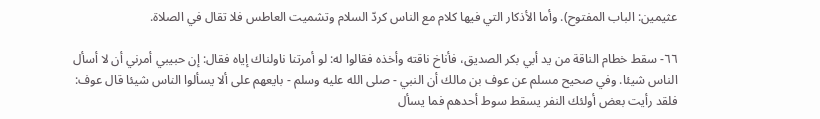عثيمين: الباب المفتوح). وأما الأذكار التي فيها كلام مع الناس كردّ السلام وتشميت العاطس فلا تقال في الصلاة.

٦٦- سقط خطام الناقة من يد أبي بكر الصديق، فأناخ ناقته وأخذه فقالوا له: لو أمرتنا ناولناك إياه فقال: إن حبيبي أمرني أن لا أسأل الناس شيئا. وفي صحيح مسلم عن عوف بن مالك أن النبي - صلى الله عليه وسلم - بايعهم على ألا يسألوا الناس شيئا قال عوف: فلقد رأيت بعض أولئك النفر يسقط سوط أحدهم فما يسأل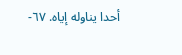أحدا يناوله إياه. ٦٧-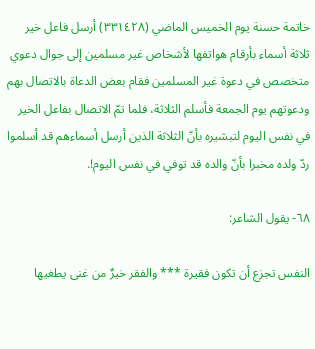خاتمة حسنة يوم الخميس الماضي (٣٣١٤٢٨) أرسل فاعل خير ثلاثة أسماء بأرقام هواتفها لأشخاص غير مسلمين إلى جوال دعوي متخصص في دعوة غير المسلمين فقام بعض الدعاة بالاتصال بهم ودعوتهم يوم الجمعة فأسلم الثلاثة، فلما تمّ الاتصال بفاعل الخير في نفس اليوم لتبشيره بأنّ الثلاثة الذين أرسل أسماءهم قد أسلموا ردّ ولده مخبرا بأنّ والده قد توفي في نفس اليوم!.

٦٨- يقول الشاعر:

النفس تجزع أن تكون فقيرة *** والفقر خيرٌ من غنى يطغيها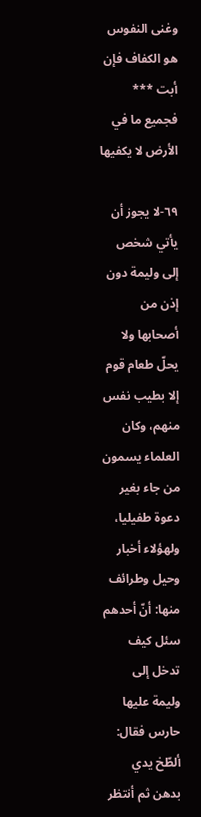وغنى النفوس هو الكفاف فإن أبت *** فجميع ما في الأرض لا يكفيها

٦٩-لا يجوز أن يأتي شخص إلى وليمة دون إذن من أصحابها ولا يحلّ طعام قوم إلا بطيب نفس منهم، وكان العلماء يسمون من جاء بغير دعوة طفيليا، ولهؤلاء أخبار وحيل وطرائف منها: أنّ أحدهم سئل كيف تدخل إلى وليمة عليها حارس فقال: ألطّخ يدي بدهن ثم أنتظر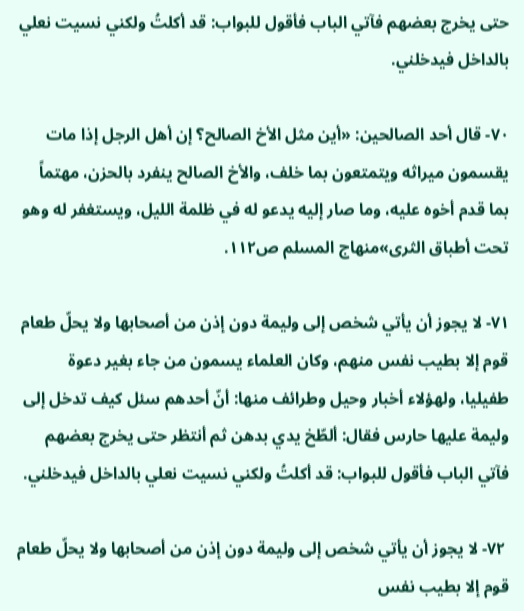حتى يخرج بعضهم فآتي الباب فأقول للبواب: قد أكلتُ ولكني نسيت نعلي بالداخل فيدخلني.

٧٠- قال أحد الصالحين: «أين مثل الأخ الصالح؟ إن أهل الرجل إذا مات يقسمون ميراثه ويتمتعون بما خلف، والأخ الصالح ينفرد بالحزن، مهتماً بما قدم أخوه عليه، وما صار إليه يدعو له في ظلمة الليل، ويستغفر له وهو تحت أطباق الثرى»منهاج المسلم ص١١٢.

٧١- لا يجوز أن يأتي شخص إلى وليمة دون إذن من أصحابها ولا يحلّ طعام قوم إلا بطيب نفس منهم، وكان العلماء يسمون من جاء بغير دعوة طفيليا، ولهؤلاء أخبار وحيل وطرائف منها: أنّ أحدهم سئل كيف تدخل إلى وليمة عليها حارس فقال: ألطّخ يدي بدهن ثم أنتظر حتى يخرج بعضهم فآتي الباب فأقول للبواب: قد أكلتُ ولكني نسيت نعلي بالداخل فيدخلني.

 ٧٢- لا يجوز أن يأتي شخص إلى وليمة دون إذن من أصحابها ولا يحلّ طعام قوم إلا بطيب نفس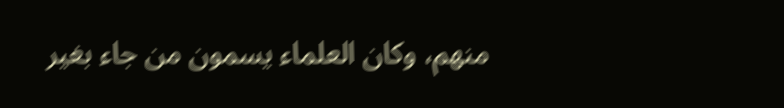منهم، وكان العلماء يسمون من جاء بغير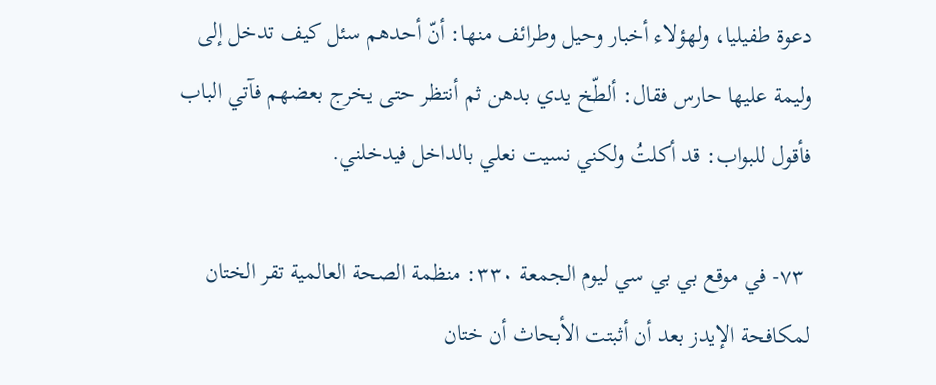دعوة طفيليا، ولهؤلاء أخبار وحيل وطرائف منها: أنّ أحدهم سئل كيف تدخل إلى وليمة عليها حارس فقال: ألطّخ يدي بدهن ثم أنتظر حتى يخرج بعضهم فآتي الباب فأقول للبواب: قد أكلتُ ولكني نسيت نعلي بالداخل فيدخلني.

 ٧٣- في موقع بي بي سي ليوم الجمعة ٣٣٠: منظمة الصحة العالمية تقر الختان لمكافحة الإيدز بعد أن أثبتت الأبحاث أن ختان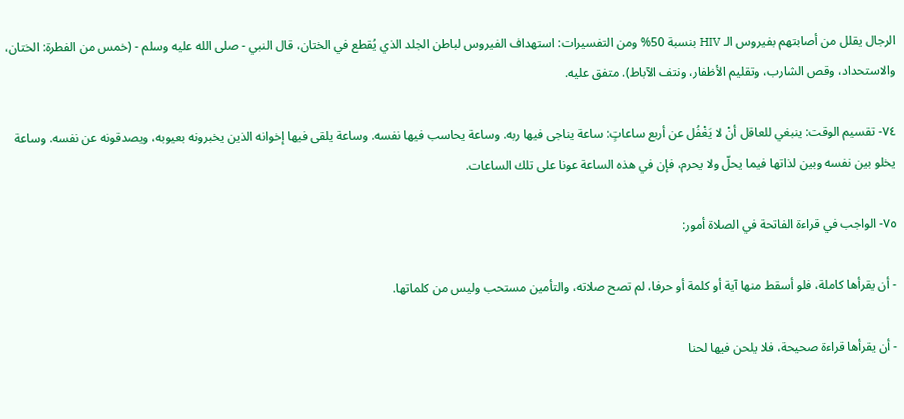الرجال يقلل من أصابتهم بفيروس الـ HIV بنسبة 50% ومن التفسيرات: استهداف الفيروس لباطن الجلد الذي يُقطع في الختان، قال النبي - صلى الله عليه وسلم - (خمس من الفطرة: الختان، والاستحداد، وقص الشارب، وتقليم الأظفار، ونتف الآباط). متفق عليه.

٧٤- تقسيم الوقت: ينبغي للعاقل أنْ لا يَغْفُل عن أربع ساعاتٍ: ساعة يناجى فيها ربه. وساعة يحاسب فيها نفسه. وساعة يلقى فيها إخوانه الذين يخبرونه بعيوبه، ويصدقونه عن نفسه. وساعة يخلو بين نفسه وبين لذاتها فيما يحلّ ولا يحرم، فإن في هذه الساعة عونا على تلك الساعات.

٧٥- الواجب في قراءة الفاتحة في الصلاة أمور:

- أن يقرأها كاملة، فلو أسقط منها آية أو كلمة أو حرفا، لم تصح صلاته، والتأمين مستحب وليس من كلماتها.

- أن يقرأها قراءة صحيحة، فلا يلحن فيها لحنا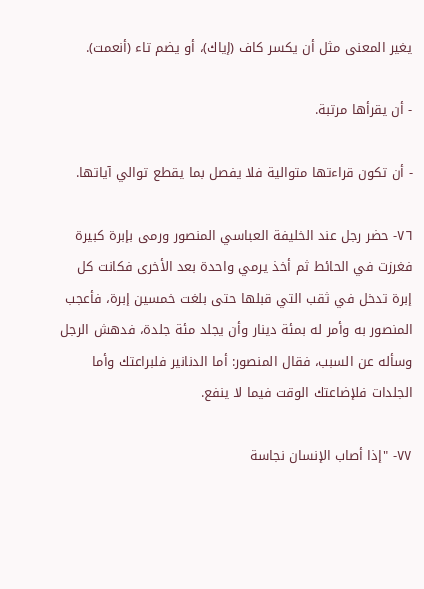يغير المعنى مثل أن يكسر كاف (إياك)، أو يضم تاء (أنعمت).

- أن يقرأها مرتبة.

- أن تكون قراءتها متوالية فلا يفصل بما يقطع توالي آياتها.

٧٦- حضر رجل عند الخليفة العباسي المنصور ورمى بإبرة كبيرة فغرزت في الحائط ثم أخذ يرمي واحدة بعد الأخرى فكانت كل إبرة تدخل في ثقب التي قبلها حتى بلغت خمسين إبرة، فأعجب المنصور به وأمر له بمئة دينار وأن يجلد مئة جلدة، فدهش الرجل وسأله عن السبب، فقال المنصور: أما الدنانير فلبراعتك وأما الجلدات فلإضاعتك الوقت فيما لا ينفع.

٧٧- "إذا أصاب الإنسان نجاسة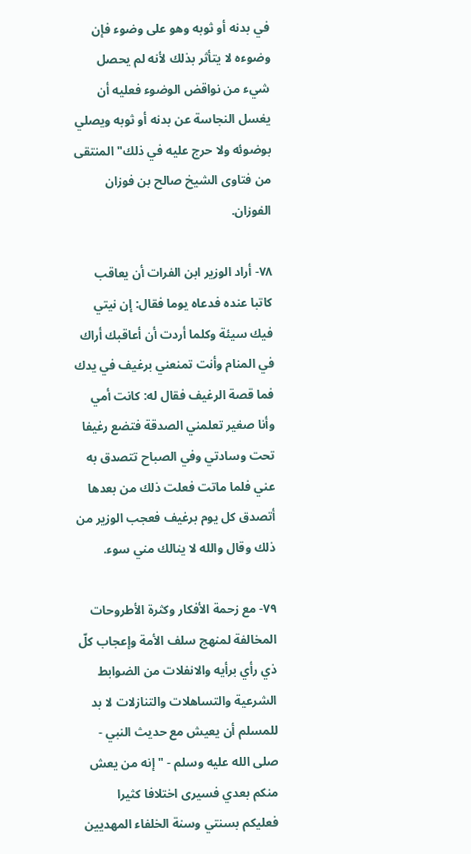في بدنه أو ثوبه وهو على وضوء فإن وضوءه لا يتأثر بذلك لأنه لم يحصل شيء من نواقض الوضوء فعليه أن يغسل النجاسة عن بدنه أو ثوبه ويصلي بوضوئه ولا حرج عليه في ذلك" المنتقى من فتاوى الشيخ صالح بن فوزان الفوزان.

٧٨- أراد الوزير ابن الفرات أن يعاقب كاتبا عنده فدعاه يوما فقال: إن نيتي فيك سيئة وكلما أردت أن أعاقبك أراك في المنام وأنت تمنعني برغيف في يدك فما قصة الرغيف فقال له: كانت أمي وأنا صغير تعلمني الصدقة فتضع رغيفا تحت وسادتي وفي الصباح تتصدق به عني فلما ماتت فعلت ذلك من بعدها أتصدق كل يوم برغيف فعجب الوزير من ذلك وقال والله لا ينالك مني سوء.

٧٩- مع زحمة الأفكار وكثرة الأطروحات المخالفة لمنهج سلف الأمة وإعجاب كلّ ذي رأي برأيه والانفلات من الضوابط الشرعية والتساهلات والتنازلات لا بد للمسلم أن يعيش مع حديث النبي - صلى الله عليه وسلم - " إنه من يعش منكم بعدي فسيرى اختلافا كثيرا فعليكم بسنتي وسنة الخلفاء المهديين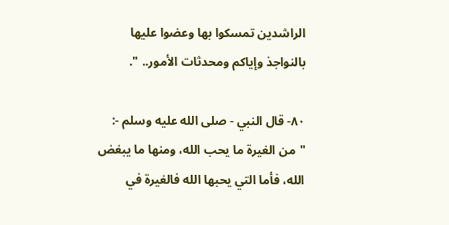الراشدين تمسكوا بها وعضوا عليها بالنواجذ وإياكم ومحدثات الأمور.. ".

٨٠- قال النبي - صلى الله عليه وسلم -: "من الغيرة ما يحب الله، ومنها ما يبغض الله، فأما التي يحبها الله فالغيرة في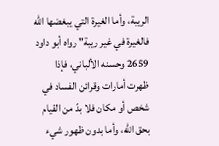الريبة، وأما الغيرة التي يبغضها الله فالغيرة في غير ريبة" رواه أبو داود 2659 وحسنه الألباني، فإذا ظهرت أمارات وقرائن الفساد في شخص أو مكان فلا بدّ من القيام بحق الله، وأما بدون ظهور شيء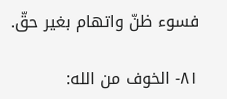فسوء ظنّ واتهام بغير حقّ.

٨١- الخوف من الله: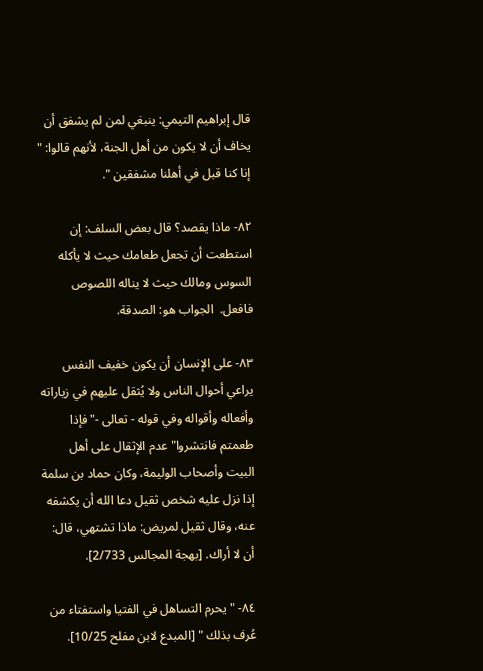قال إبراهيم التيمي: ينبغي لمن لم يشفق أن يخاف أن لا يكون من أهل الجنة، لأنهم قالوا: " إنا كنا قبل في أهلنا مشفقين ".

٨٢- ماذا يقصد؟ قال بعض السلف: إن استطعت أن تجعل طعامك حيث لا يأكله السوس ومالك حيث لا يناله اللصوص فافعل.  الجواب هو: الصدقة.

٨٣- على الإنسان أن يكون خفيف النفس يراعي أحوال الناس ولا يُثقل عليهم في زياراته وأفعاله وأقواله وفي قوله - تعالى -"فإذا طعمتم فانتشروا" عدم الإثقال على أهل البيت وأصحاب الوليمة، وكان حماد بن سلمة إذا نزل عليه شخص ثقيل دعا الله أن يكشفه عنه، وقال ثقيل لمريض: ماذا تشتهي، قال: أن لا أراك. [بهجة المجالس 2/733].

٨٤- " يحرم التساهل في الفتيا واستفتاء من عُرف بذلك " [المبدع لابن مفلح 10/25].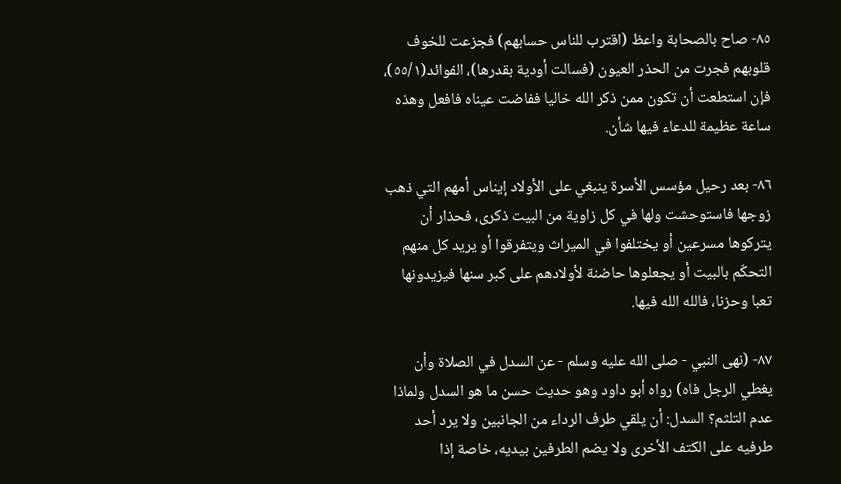٨٥- صاح بالصحابة واعظ (اقترب للناس حسابهم) فجزعت للخوف قلوبهم فجرت من الحذر العيون (فسالت أودية بقدرها)، الفوائد(٥٥/١)، فإن استطعت أن تكون ممن ذكر الله خاليا ففاضت عيناه فافعل وهذه ساعة عظيمة للدعاء فيها شأن.

٨٦- بعد رحيل مؤسس الأسرة ينبغي على الأولاد إيناس أمهم التي ذهب زوجها فاستوحشت ولها في كل زاوية من البيت ذكرى، فحذار أن يتركوها مسرعين أو يختلفوا في الميراث ويتفرقوا أو يريد كل منهم التحكّم بالبيت أو يجعلوها حاضنة لأولادهم على كبر سنها فيزيدونها تعبا وحزنا، فالله الله فيها.

٨٧- (نهى النبي - صلى الله عليه وسلم - عن السدل في الصلاة وأن يغطي الرجل فاه) رواه أبو داود وهو حديث حسن ما هو السدل ولماذا عدم التلثم؟ السدل: أن يلقي طرف الرداء من الجانبين ولا يرد أحد طرفيه على الكتف الأخرى ولا يضم الطرفين بيديه، خاصة إذا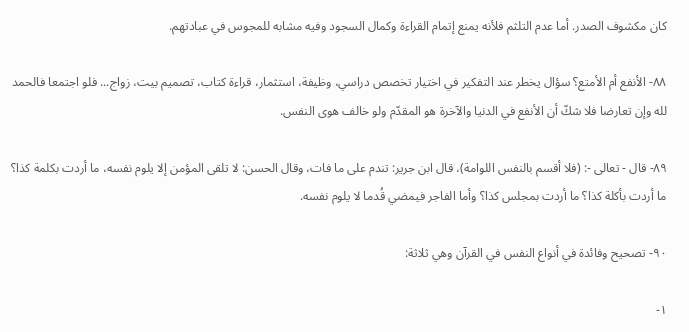كان مكشوف الصدر. أما عدم التلثم فلأنه يمنع إتمام القراءة وكمال السجود وفيه مشابه للمجوس في عبادتهم.

٨٨- الأنفع أم الأمتع؟ سؤال يخطر عند التفكير في اختيار تخصص دراسي، وظيفة، استثمار، قراءة كتاب، تصميم بيت، زواج... فلو اجتمعا فالحمد لله وإن تعارضا فلا شكّ أن الأنفع في الدنيا والآخرة هو المقدّم ولو خالف هوى النفس.

٨٩- قال - تعالى -: (فلا أقسم بالنفس اللوامة)، قال ابن جرير: تندم على ما فات، وقال الحسن: لا تلقى المؤمن إلا يلوم نفسه، ما أردت بكلمة كذا؟ ما أردت بأكلة كذا؟ ما أردت بمجلس كذا؟ وأما الفاجر فيمضي قُدما لا يلوم نفسه.

٩٠- تصحيح وفائدة في أنواع النفس في القرآن وهي ثلاثة:

١-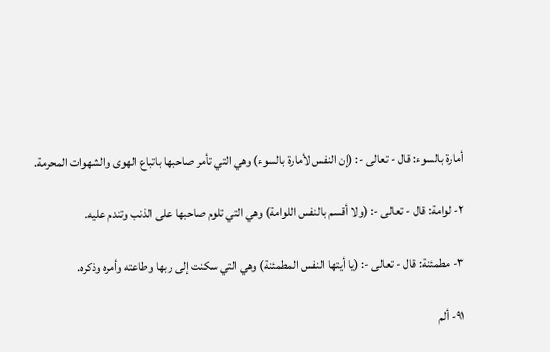أمارة بالسوء: قال - تعالى -: (إن النفس لأمارة بالسوء) وهي التي تأمر صاحبها باتباع الهوى والشهوات المحرمة.

٢- لوامة: قال - تعالى -: (ولا أقسم بالنفس اللوامة) وهي التي تلوم صاحبها على الذنب وتندم عليه.

٣- مطمئنة: قال - تعالى -: (يا أيتها النفس المطمئنة) وهي التي سكنت إلى ربها وطاعته وأمره وذكره.

٩١- ألم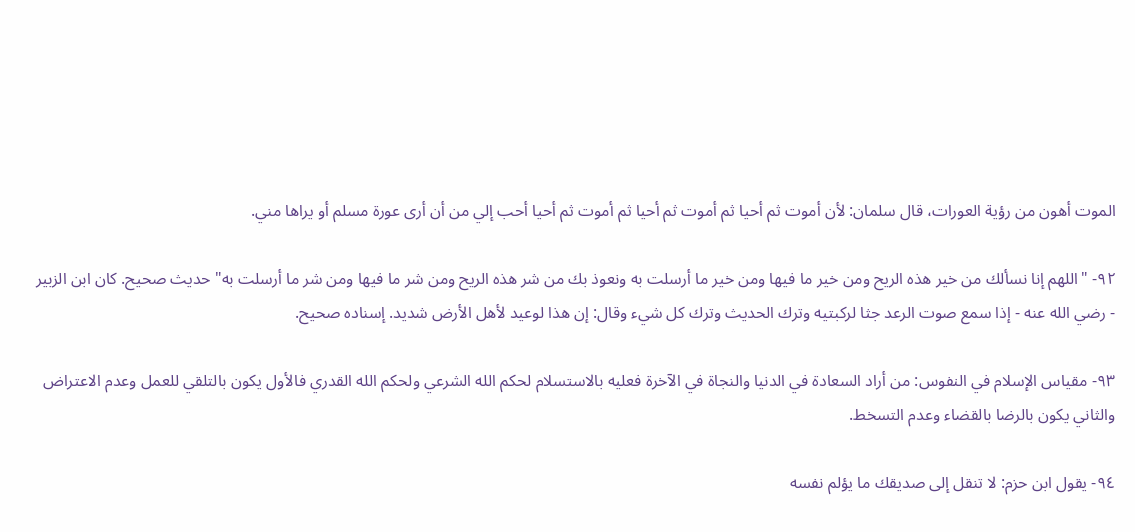الموت أهون من رؤية العورات، قال سلمان: لأن أموت ثم أحيا ثم أموت ثم أحيا ثم أموت ثم أحيا أحب إلي من أن أرى عورة مسلم أو يراها مني.

٩٢- "اللهم إنا نسألك من خير هذه الريح ومن خير ما فيها ومن خير ما أرسلت به ونعوذ بك من شر هذه الريح ومن شر ما فيها ومن شر ما أرسلت به" حديث صحيح. كان ابن الزبير - رضي الله عنه - إذا سمع صوت الرعد جثا لركبتيه وترك الحديث وترك كل شيء وقال: إن هذا لوعيد لأهل الأرض شديد. إسناده صحيح.

٩٣- مقياس الإسلام في النفوس: من أراد السعادة في الدنيا والنجاة في الآخرة فعليه بالاستسلام لحكم الله الشرعي ولحكم الله القدري فالأول يكون بالتلقي للعمل وعدم الاعتراض والثاني يكون بالرضا بالقضاء وعدم التسخط.

٩٤- يقول ابن حزم: لا تنقل إلى صديقك ما يؤلم نفسه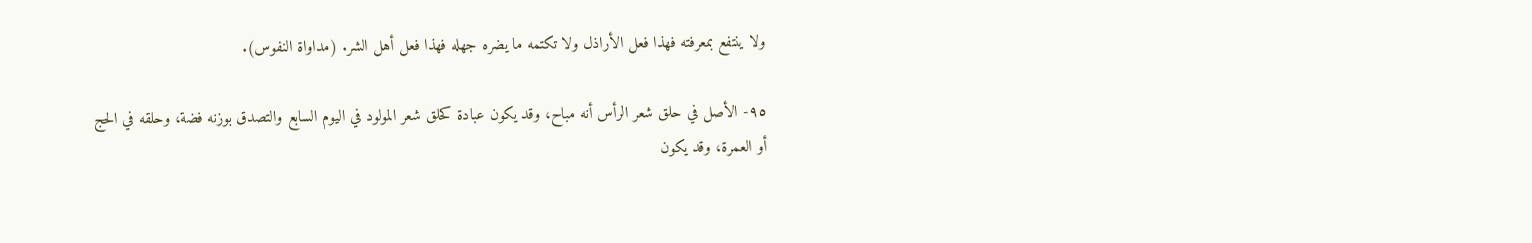ولا ينتفع بمعرفته فهذا فعل الأراذل ولا تكتمه ما يضره جهله فهذا فعل أهل الشر. (مداواة النفوس).

٩٥- الأصل في حلق شعر الرأس أنه مباح، وقد يكون عبادة كحلق شعر المولود في اليوم السابع والتصدق بوزنه فضة، وحلقه في الحج أو العمرة، وقد يكون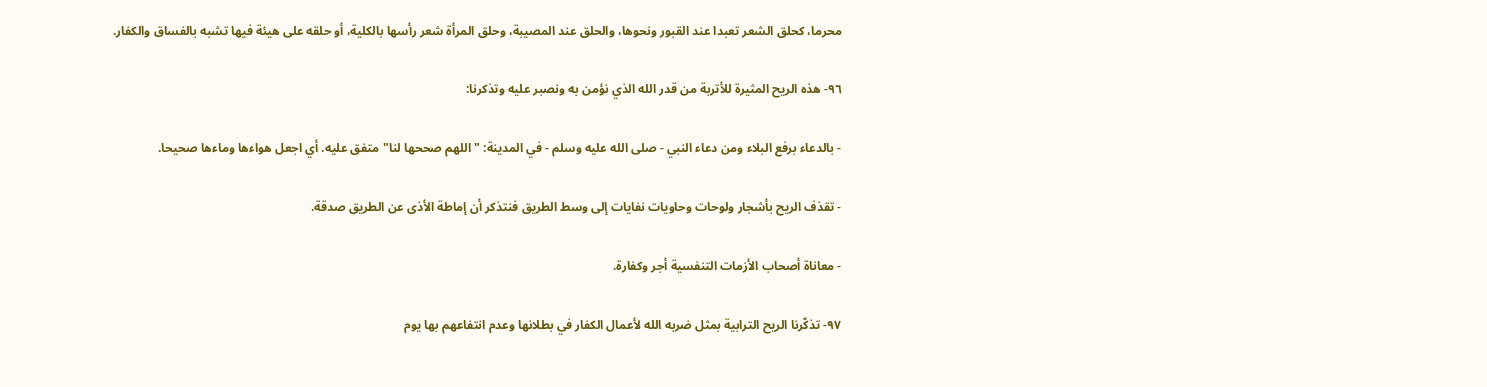محرما، كحلق الشعر تعبدا عند القبور ونحوها، والحلق عند المصيبة، وحلق المرأة شعر رأسها بالكلية، أو حلقه على هيئة فيها تشبه بالفساق والكفار.

٩٦- هذه الريح المثيرة للأتربة من قدر الله الذي نؤمن به ونصبر عليه وتذكرنا:

- بالدعاء برفع البلاء ومن دعاء النبي - صلى الله عليه وسلم - في المدينة: "اللهم صححها لنا"متفق عليه. أي اجعل هواءها وماءها صحيحا.

- تقذف الريح بأشجار ولوحات وحاويات نفايات إلى وسط الطريق فنتذكر أن إماطة الأذى عن الطريق صدقة.

- معاناة أصحاب الأزمات التنفسية أجر وكفارة.

٩٧- تذكّرنا الريح الترابية بمثل ضربه الله لأعمال الكفار في بطلانها وعدم انتفاعهم بها يوم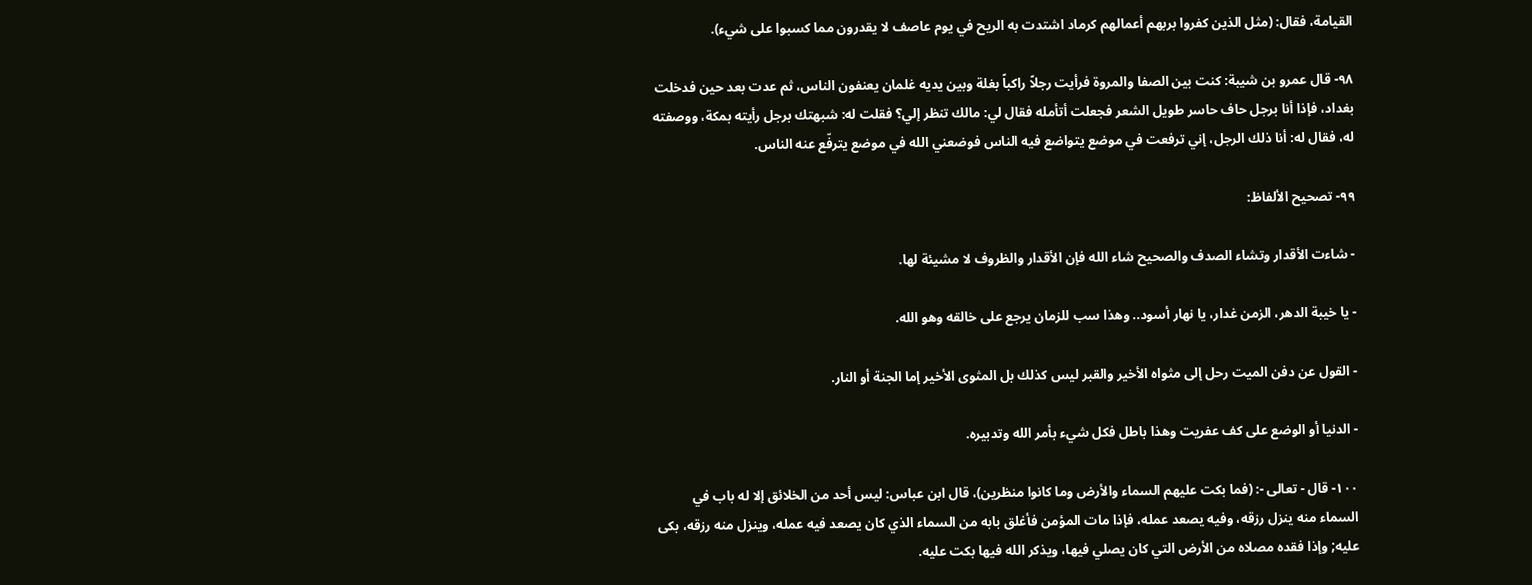القيامة، فقال: (مثل الذين كفروا بربهم أعمالهم كرماد اشتدت به الريح في يوم عاصف لا يقدرون مما كسبوا على شيء).

٩٨- قال عمرو بن شيبة: كنت بين الصفا والمروة فرأيت رجلاً راكباً بغلة وبين يديه غلمان يعنفون الناس، ثم عدت بعد حين فدخلت بغداد، فإذا أنا برجل حاف حاسر طويل الشعر فجعلت أتأمله فقال لي: مالك تنظر إلي؟ فقلت له: شبهتك برجل رأيته بمكة، ووصفته له، فقال له: أنا ذلك الرجل، إني ترفعت في موضع يتواضع فيه الناس فوضعني الله في موضع يترفّع عنه الناس.

٩٩- تصحيح الألفاظ:

- شاءت الأقدار وتشاء الصدف والصحيح شاء الله فإن الأقدار والظروف لا مشيئة لها.

- يا خيبة الدهر، الزمن غدار، يا نهار أسود.. وهذا سب للزمان يرجع على خالقه وهو الله.

- القول عن دفن الميت رحل إلى مثواه الأخير والقبر ليس كذلك بل المثوى الأخير إما الجنة أو النار.

- الدنيا أو الوضع على كف عفريت وهذا باطل فكل شيء بأمر الله وتدبيره.

١٠٠- قال - تعالى -: (فما بكت عليهم السماء والأرض وما كانوا منظرين)، قال ابن عباس: ليس أحد من الخلائق إلا له باب في السماء منه ينزل رزقه، وفيه يصعد عمله، فإذا مات المؤمن فأغلق بابه من السماء الذي كان يصعد فيه عمله، وينزل منه رزقه، بكى عليه; وإذا فقده مصلاه من الأرض التي كان يصلي فيها، ويذكر الله فيها بكت عليه.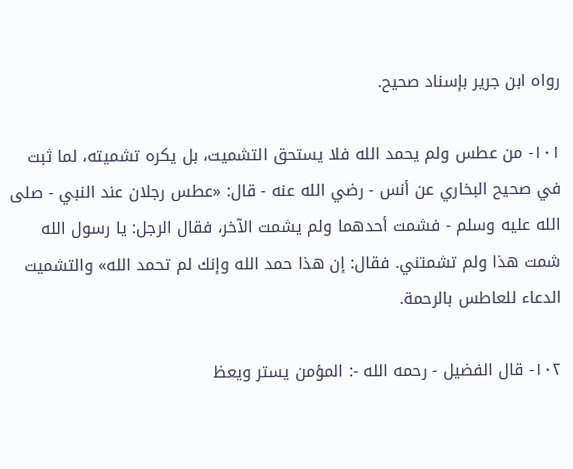رواه ابن جرير بإسناد صحيح.

١٠١- من عطس ولم يحمد الله فلا يستحق التشميت، بل يكره تشميته، لما ثبت في صحيح البخاري عن أنس - رضي الله عنه - قال: «عطس رجلان عند النبي - صلى الله عليه وسلم - فشمت أحدهما ولم يشمت الآخر، فقال الرجل: يا رسول الله شمت هذا ولم تشمتني. فقال: إن هذا حمد الله وإنك لم تحمد الله» والتشميت الدعاء للعاطس بالرحمة.

١٠٢- قال الفضيل - رحمه الله -: المؤمن يستر ويعظ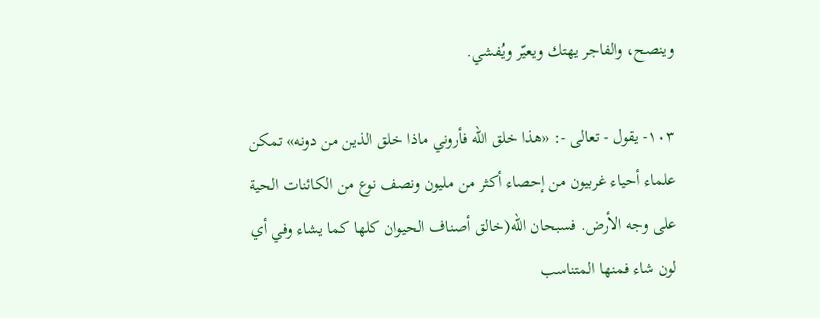وينصح، والفاجر يهتك ويعيّر ويُفشي.

١٠٣- يقول - تعالى -: «هذا خلق الله فأروني ماذا خلق الذين من دونه» تمكن علماء أحياء غربيون من إحصاء أكثر من مليون ونصف نوع من الكائنات الحية على وجه الأرض. فسبحان الله(خالق أصناف الحيوان كلها كما يشاء وفي أي لون شاء فمنها المتناسب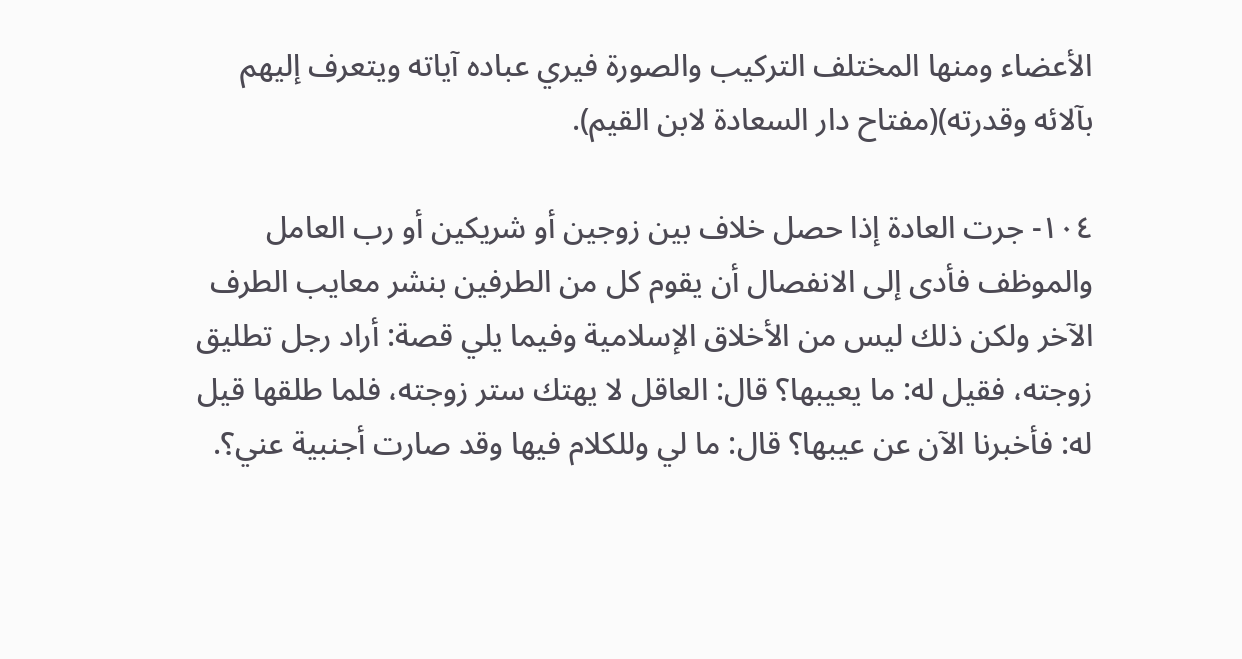الأعضاء ومنها المختلف التركيب والصورة فيري عباده آياته ويتعرف إليهم بآلائه وقدرته)(مفتاح دار السعادة لابن القيم).

١٠٤- جرت العادة إذا حصل خلاف بين زوجين أو شريكين أو رب العامل والموظف فأدى إلى الانفصال أن يقوم كل من الطرفين بنشر معايب الطرف الآخر ولكن ذلك ليس من الأخلاق الإسلامية وفيما يلي قصة: أراد رجل تطليق زوجته، فقيل له: ما يعيبها؟ قال: العاقل لا يهتك ستر زوجته، فلما طلقها قيل له: فأخبرنا الآن عن عيبها؟ قال: ما لي وللكلام فيها وقد صارت أجنبية عني؟.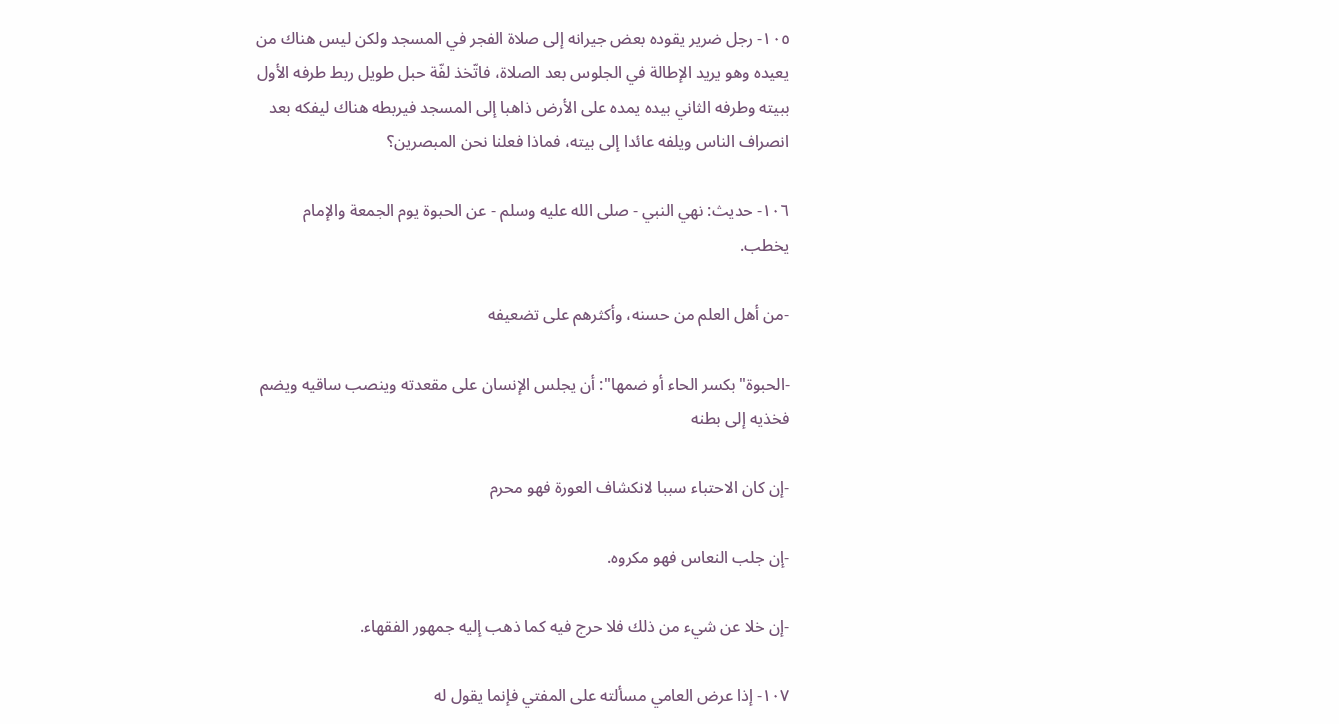١٠٥- رجل ضرير يقوده بعض جيرانه إلى صلاة الفجر في المسجد ولكن ليس هناك من يعيده وهو يريد الإطالة في الجلوس بعد الصلاة، فاتّخذ لفّة حبل طويل ربط طرفه الأول ببيته وطرفه الثاني بيده يمده على الأرض ذاهبا إلى المسجد فيربطه هناك ليفكه بعد انصراف الناس ويلفه عائدا إلى بيته، فماذا فعلنا نحن المبصرين؟

١٠٦- حديث: نهي النبي - صلى الله عليه وسلم - عن الحبوة يوم الجمعة والإمام يخطب.

-من أهل العلم من حسنه، وأكثرهم على تضعيفه

-الحبوة"بكسر الحاء أو ضمها": أن يجلس الإنسان على مقعدته وينصب ساقيه ويضم فخذيه إلى بطنه

-إن كان الاحتباء سببا لانكشاف العورة فهو محرم

-إن جلب النعاس فهو مكروه.

-إن خلا عن شيء من ذلك فلا حرج فيه كما ذهب إليه جمهور الفقهاء.

١٠٧- إذا عرض العامي مسألته على المفتي فإنما يقول له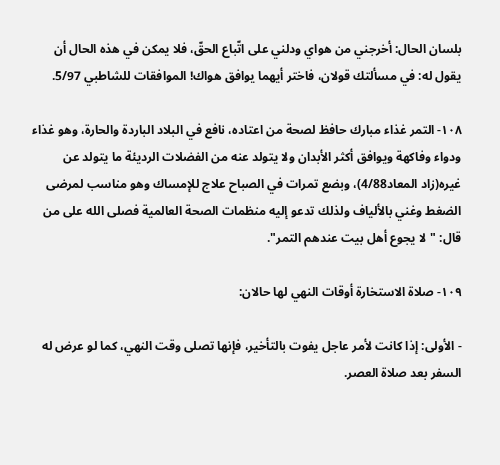بلسان الحال: أخرجني من هواي ودلني على اتّباع الحقّ، فلا يمكن في هذه الحال أن يقول له: في مسألتك قولان، فاختر أيهما يوافق هواك! الموافقات للشاطبي 5/97.

١٠٨- التمر غذاء مبارك حافظ لصحة من اعتاده، نافع في البلاد الباردة والحارة، وهو غذاء ودواء وفاكهة ويوافق أكثر الأبدان ولا يتولد عنه من الفضلات الرديئة ما يتولد عن غيره(زاد المعاد4/88)، وبضع تمرات في الصباح علاج للإمساك وهو مناسب لمرضى الضغط وغني بالألياف ولذلك تدعو إليه منظمات الصحة العالمية فصلى الله على من قال: "لا يجوع أهل بيت عندهم التمر".

١٠٩- صلاة الاستخارة أوقات النهي لها حالان:

- الأولى: إذا كانت لأمر عاجل يفوت بالتأخير، فإنها تصلى وقت النهي، كما لو عرض له السفر بعد صلاة العصر.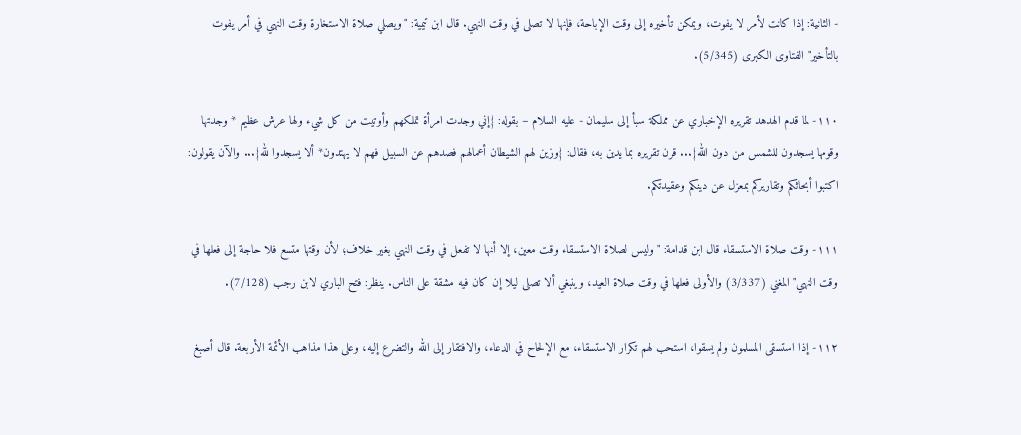- الثانية: إذا كانت لأمر لا يفوت، ويمكن تأخيره إلى وقت الإباحة، فإنها لا تصلى في وقت النهي. قال ابن تيمية: "ويصلي صلاة الاستخارة وقت النهي في أمر يفوت بالتأخير" الفتاوى الكبرى (5/345).

١١٠- لما قدم الهدهد تقريره الإخباري عن مملكة سبأ إلى سليمان - عليه السلام – بقوله: {إني وجدت امرأة تملكهم وأوتيت من كل شيء ولها عرش عظيم * وجدتها وقومها يسجدون للشمس من دون الله}... قرن تقريره بما يدين به، فقال: {وزين لهم الشيطان أعمالهم فصدهم عن السبيل فهم لا يهتدون* ألا يسجدوا لله}... والآن يقولون: اكتبوا أبحاثكم وتقاريركم بمعزل عن دينكم وعقيدتكم.

١١١- وقت صلاة الاستسقاء قال ابن قدامة: "وليس لصلاة الاستسقاء وقت معين، إلا أنها لا تفعل في وقت النهي بغير خلاف؛ لأن وقتها متسع فلا حاجة إلى فعلها في وقت النهي" المغني (3/337) والأولى فعلها في وقت صلاة العيد، وينبغي ألا تصلى ليلا إن كان فيه مشقة على الناس. ينظر: فتح الباري لابن رجب (7/128).

١١٢- إذا استسقى المسلمون ولم يسقوا، استحب لهم تكرار الاستسقاء، مع الإلحاح في الدعاء، والافتقار إلى الله والتضرع إليه، وعلى هذا مذاهب الأئمة الأربعة. قال أصبغ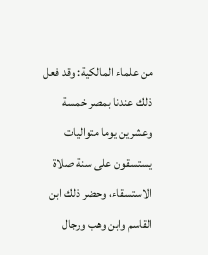من علماء المالكية: وقد فعل ذلك عندنا بمصر خمسة وعشرين يوما متواليات يستسقون على سنة صلاة الاستسقاء، وحضر ذلك ابن القاسم وابن وهب ورجال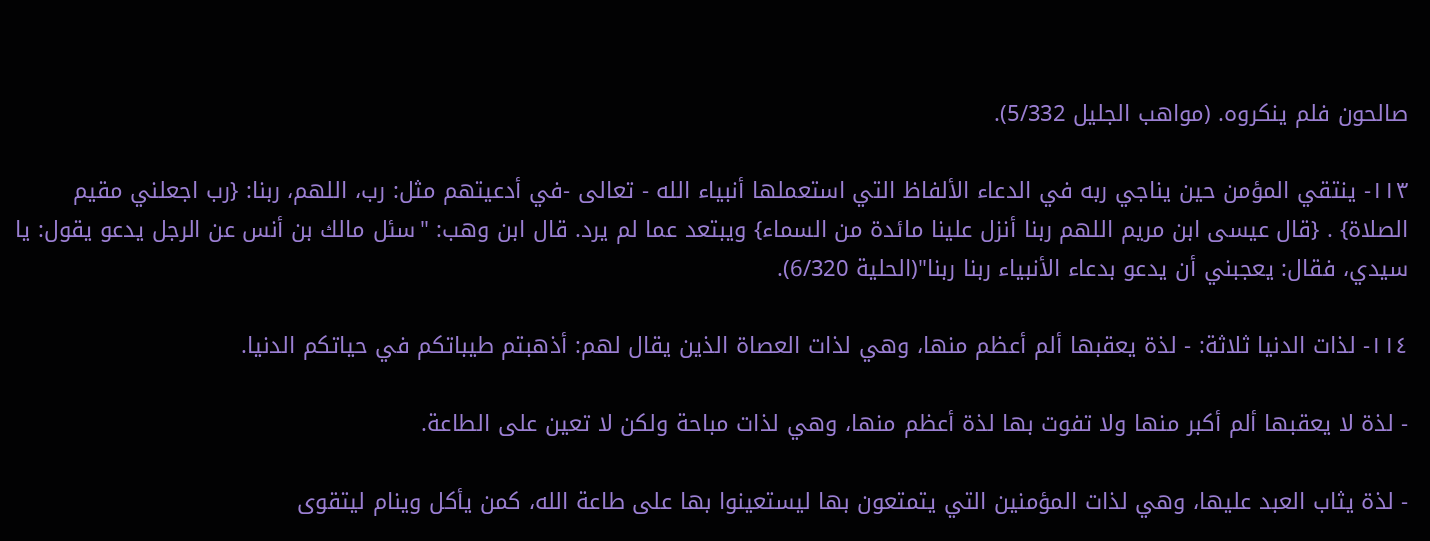صالحون فلم ينكروه. (مواهب الجليل 5/332).

١١٣- ينتقي المؤمن حين يناجي ربه في الدعاء الألفاظ التي استعملها أنبياء الله - تعالى -في أدعيتهم مثل: رب، اللهم، ربنا: {رب اجعلني مقيم الصلاة} . {قال عيسى ابن مريم اللهم ربنا أنزل علينا مائدة من السماء} ويبتعد عما لم يرد. قال ابن وهب: "سئل مالك بن أنس عن الرجل يدعو يقول: يا سيدي، فقال: يعجبني أن يدعو بدعاء الأنبياء ربنا ربنا"(الحلية 6/320).

١١٤- لذات الدنيا ثلاثة: - لذة يعقبها ألم أعظم منها، وهي لذات العصاة الذين يقال لهم: أذهبتم طيباتكم في حياتكم الدنيا.

- لذة لا يعقبها ألم أكبر منها ولا تفوت بها لذة أعظم منها، وهي لذات مباحة ولكن لا تعين على الطاعة.

- لذة يثاب العبد عليها، وهي لذات المؤمنين التي يتمتعون بها ليستعينوا بها على طاعة الله، كمن يأكل وينام ليتقوى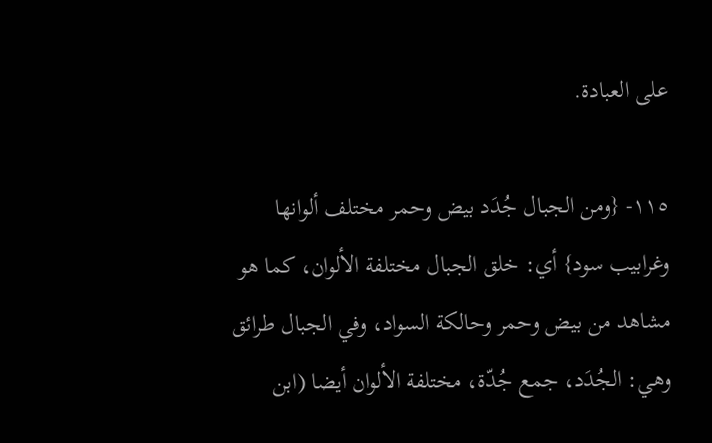على العبادة.

١١٥- {ومن الجبال جُدَد بيض وحمر مختلف ألوانها وغرابيب سود} أي: خلق الجبال مختلفة الألوان، كما هو مشاهد من بيض وحمر وحالكة السواد، وفي الجبال طرائق وهي: الجُدَد، جمع جُدّة، مختلفة الألوان أيضا (ابن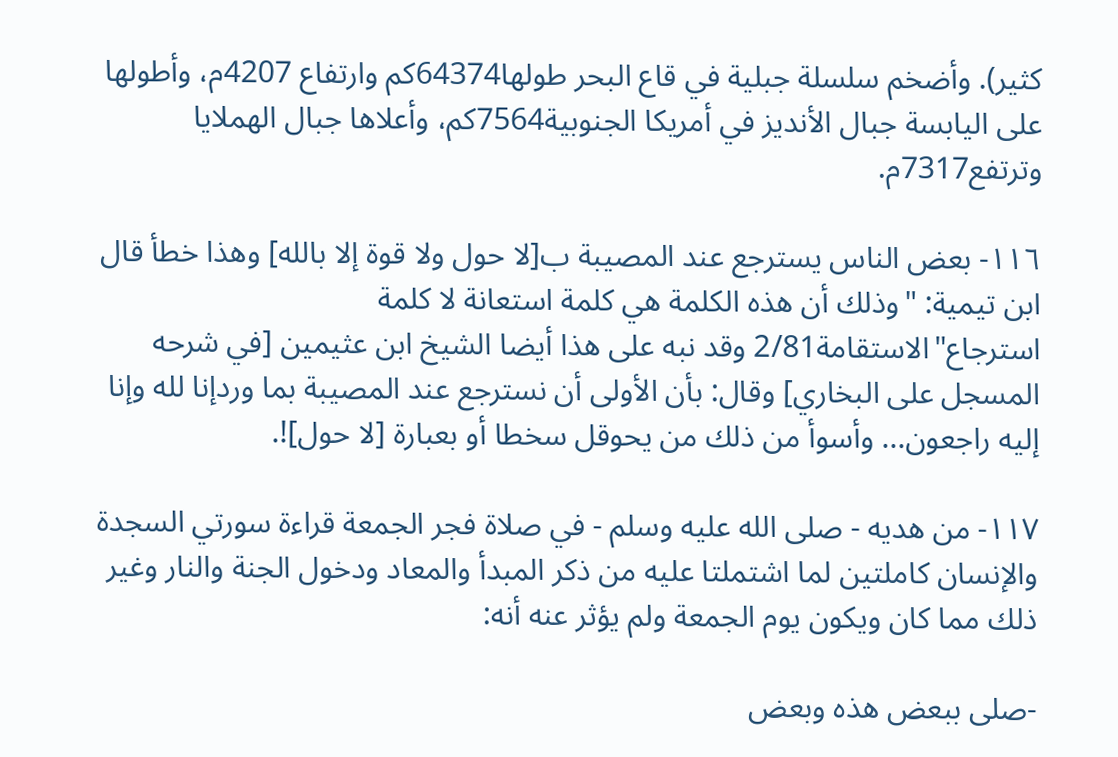كثير). وأضخم سلسلة جبلية في قاع البحر طولها64374كم وارتفاع 4207م، وأطولها على اليابسة جبال الأنديز في أمريكا الجنوبية7564كم، وأعلاها جبال الهملايا وترتفع7317م.

١١٦- بعض الناس يسترجع عند المصيبة ب[لا حول ولا قوة إلا بالله] وهذا خطأ قال ابن تيمية: "وذلك أن هذه الكلمة هي كلمة استعانة لا كلمة استرجاع"الاستقامة2/81 وقد نبه على هذا أيضا الشيخ ابن عثيمين [في شرحه المسجل على البخاري] وقال: بأن الأولى أن نسترجع عند المصيبة بما وردإنا لله وإنا إليه راجعون... وأسوأ من ذلك من يحوقل سخطا أو بعبارة [لا حول]!.

١١٧- من هديه - صلى الله عليه وسلم - في صلاة فجر الجمعة قراءة سورتي السجدة والإنسان كاملتين لما اشتملتا عليه من ذكر المبدأ والمعاد ودخول الجنة والنار وغير ذلك مما كان ويكون يوم الجمعة ولم يؤثر عنه أنه:

-صلى ببعض هذه وبعض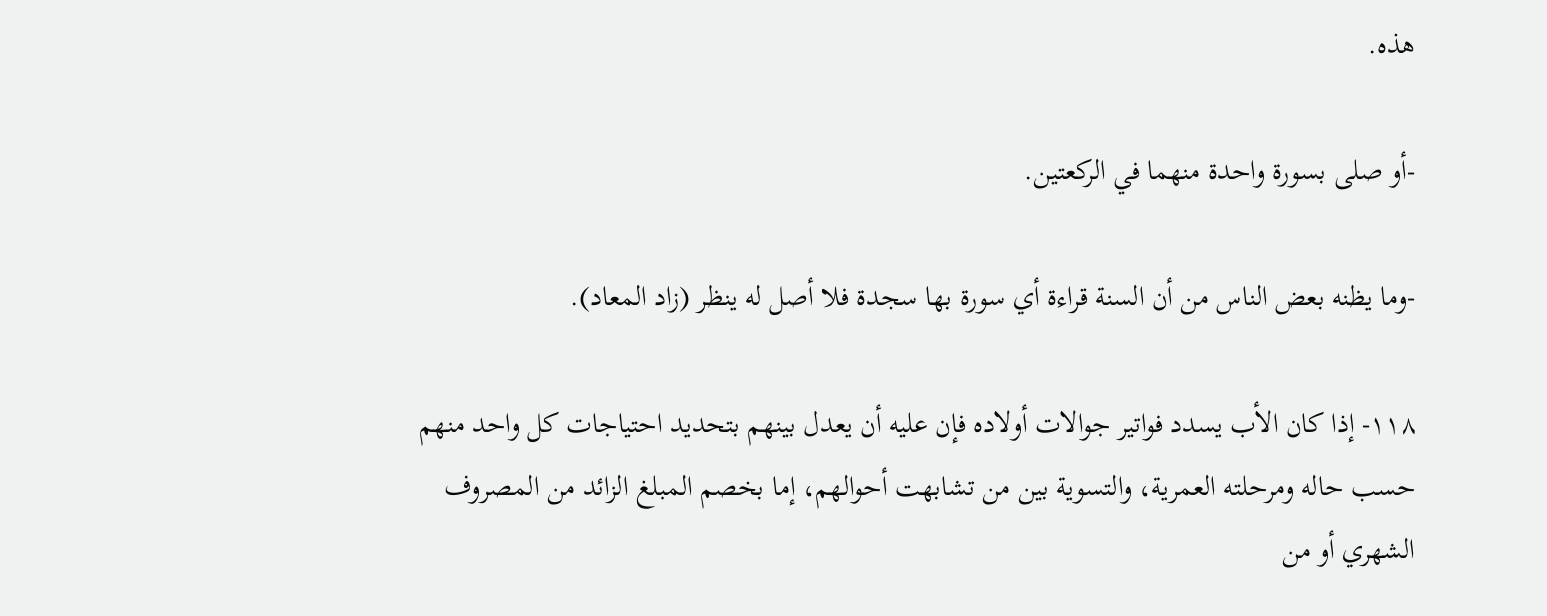هذه.

-أو صلى بسورة واحدة منهما في الركعتين.

-وما يظنه بعض الناس من أن السنة قراءة أي سورة بها سجدة فلا أصل له ينظر (زاد المعاد).

١١٨- إذا كان الأب يسدد فواتير جوالات أولاده فإن عليه أن يعدل بينهم بتحديد احتياجات كل واحد منهم حسب حاله ومرحلته العمرية، والتسوية بين من تشابهت أحوالهم، إما بخصم المبلغ الزائد من المصروف الشهري أو من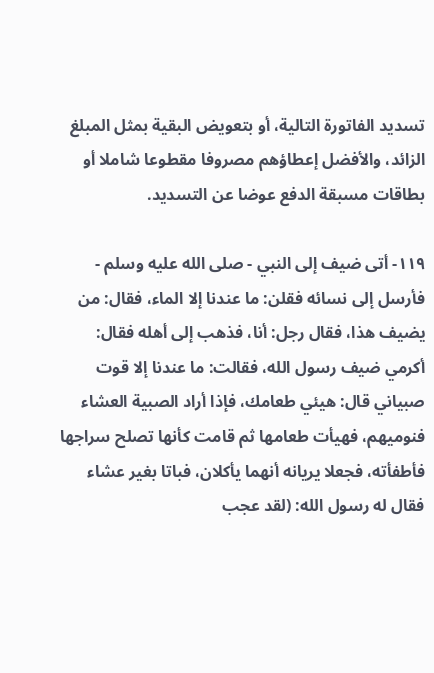تسديد الفاتورة التالية، أو بتعويض البقية بمثل المبلغ الزائد، والأفضل إعطاؤهم مصروفا مقطوعا شاملا أو بطاقات مسبقة الدفع عوضا عن التسديد.

١١٩- أتى ضيف إلى النبي - صلى الله عليه وسلم - فأرسل إلى نسائه فقلن: ما عندنا إلا الماء، فقال: من يضيف هذا، فقال رجل: أنا، فذهب إلى أهله فقال: أكرمي ضيف رسول الله، فقالت: ما عندنا إلا قوت صبياني قال: هيئي طعامك، فإذا أراد الصبية العشاء فنوميهم، فهيأت طعامها ثم قامت كأنها تصلح سراجها فأطفأته، فجعلا يريانه أنهما يأكلان، فباتا بغير عشاء فقال له رسول الله: (لقد عجب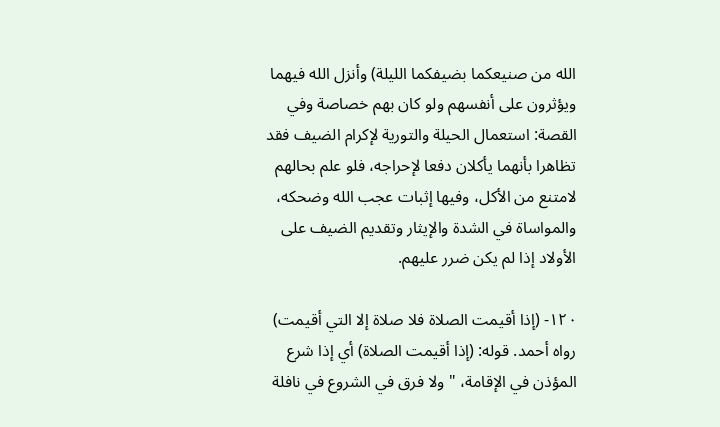الله من صنيعكما بضيفكما الليلة) وأنزل الله فيهما ويؤثرون على أنفسهم ولو كان بهم خصاصة وفي القصة: استعمال الحيلة والتورية لإكرام الضيف فقد تظاهرا بأنهما يأكلان دفعا لإحراجه، فلو علم بحالهم لامتنع من الأكل، وفيها إثبات عجب الله وضحكه، والمواساة في الشدة والإيثار وتقديم الضيف على الأولاد إذا لم يكن ضرر عليهم.

١٢٠- (إذا أقيمت الصلاة فلا صلاة إلا التي أقيمت) رواه أحمد. قوله: (إذا أقيمت الصلاة) أي إذا شرع المؤذن في الإقامة، " ولا فرق في الشروع في نافلة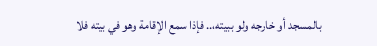بالمسجد أو خارجه ولو ببيته،.. فإذا سمع الإقامة وهو في بيته فلا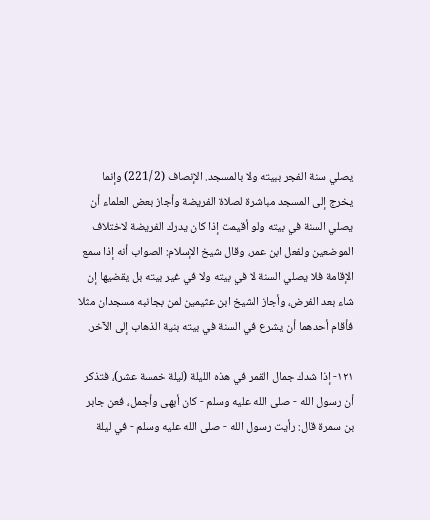يصلي سنة الفجر ببيته ولا بالمسجد. الإنصاف (2 /221) وإنما يخرج إلى المسجد مباشرة لصلاة الفريضة وأجاز بعض العلماء أن يصلي السنة في بيته ولو أقيمت إذا كان يدرك الفريضة لاختلاف الموضعين ولفعل ابن عمر، وقال شيخ الإسلام: الصواب أنه إذا سمع الإقامة فلا يصلي السنة لا في بيته ولا في غير بيته بل يقضيها إن شاء بعد الفرض، وأجاز الشيخ ابن عثيمين لمن بجانبه مسجدان مثلا فأقام أحدهما أن يشرع في السنة في بيته بنية الذهاب إلى الآخر.

١٢١- إذا شدك جمال القمر في هذه الليلة (ليلة خمسة عشر)، فتذكر أن رسول الله - صلى الله عليه وسلم - كان أبهى وأجمل، فعن جابر بن سمرة قال: رأيت رسول الله - صلى الله عليه وسلم - في ليلة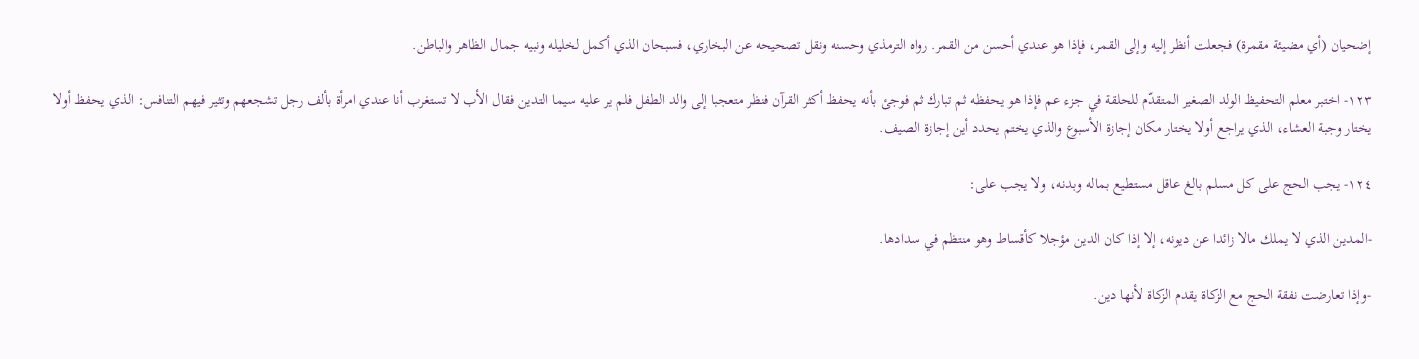إضحيان (أي مضيئة مقمرة) فجعلت أنظر إليه وإلى القمر، فإذا هو عندي أحسن من القمر. رواه الترمذي وحسنه ونقل تصحيحه عن البخاري، فسبحان الذي أكمل لخليله ونبيه جمال الظاهر والباطن.

١٢٣- اختبر معلم التحفيظ الولد الصغير المتقدّم للحلقة في جزء عم فإذا هو يحفظه ثم تبارك ثم فوجئ بأنه يحفظ أكثر القرآن فنظر متعجبا إلى والد الطفل فلم ير عليه سيما التدين فقال الأب لا تستغرب أنا عندي امرأة بألف رجل تشجعهم وتثير فيهم التنافس: الذي يحفظ أولا يختار وجبة العشاء، الذي يراجع أولا يختار مكان إجازة الأسبوع والذي يختم يحدد أين إجازة الصيف.

١٢٤- يجب الحج على كل مسلم بالغ عاقل مستطيع بماله وبدنه، ولا يجب على:

-المدين الذي لا يملك مالا زائدا عن ديونه، إلا إذا كان الدين مؤجلا كأقساط وهو منتظم في سدادها.

-وإذا تعارضت نفقة الحج مع الزكاة يقدم الزكاة لأنها دين.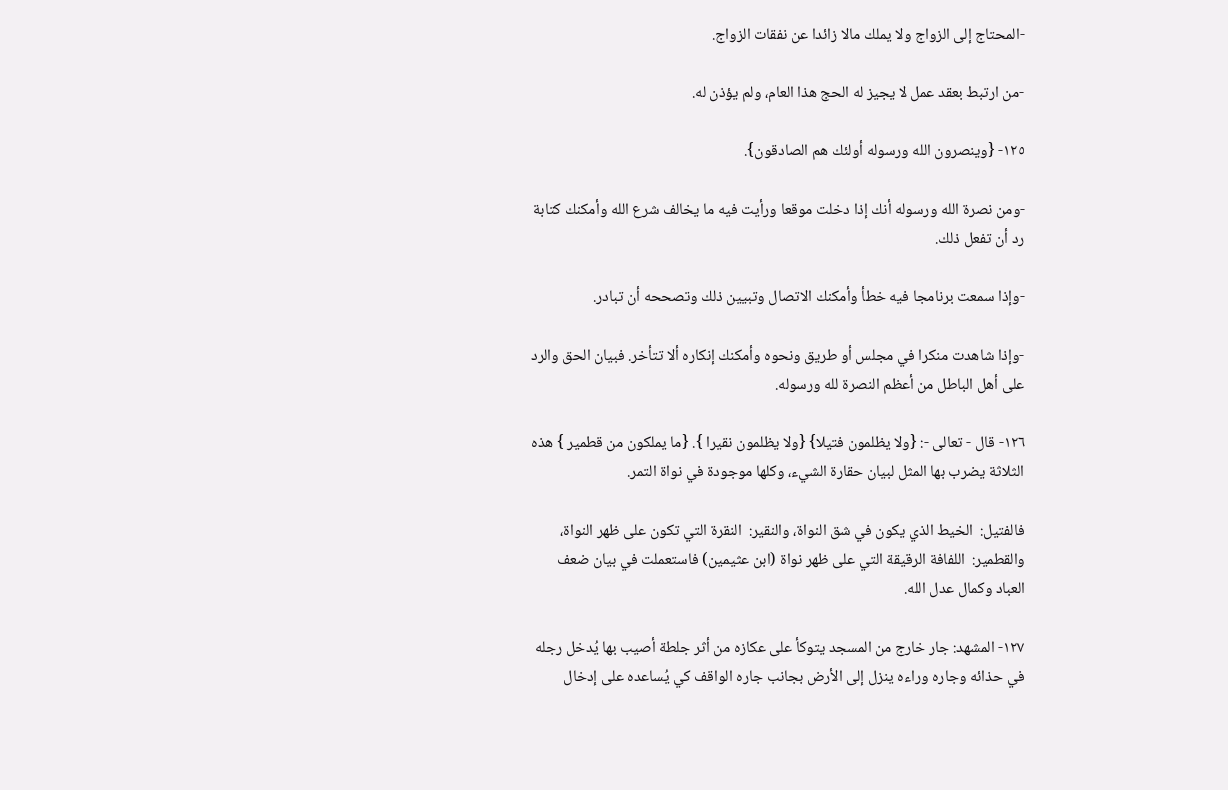-المحتاج إلى الزواج ولا يملك مالا زائدا عن نفقات الزواج.

-من ارتبط بعقد عمل لا يجيز له الحج هذا العام، ولم يؤذن له.

١٢٥- {وينصرون الله ورسوله أولئك هم الصادقون}.

-ومن نصرة الله ورسوله أنك إذا دخلت موقعا ورأيت فيه ما يخالف شرع الله وأمكنك كتابة رد أن تفعل ذلك.

-وإذا سمعت برنامجا فيه خطأ وأمكنك الاتصال وتبيين ذلك وتصححه أن تبادر.

-وإذا شاهدت منكرا في مجلس أو طريق ونحوه وأمكنك إنكاره ألا تتأخر. فبيان الحق والرد على أهل الباطل من أعظم النصرة لله ورسوله.

١٢٦- قال - تعالى -: {ولا يظلمون فتيلا} {ولا يظلمون نقيرا }. {ما يملكون من قطمير } هذه الثلاثة يضرب بها المثل لبيان حقارة الشيء، وكلها موجودة في نواة التمر.

فالفتيل:  الخيط الذي يكون في شق النواة، والنقير:  النقرة التي تكون على ظهر النواة، والقطمير:  اللفافة الرقيقة التي على ظهر نواة (ابن عثيمين) فاستعملت في بيان ضعف العباد وكمال عدل الله.

١٢٧- المشهد: جار خارج من المسجد يتوكأ على عكازه من أثر جلطة أصيب بها يُدخل رجله في حذائه وجاره وراءه ينزل إلى الأرض بجانب جاره الواقف كي يُساعده على إدخال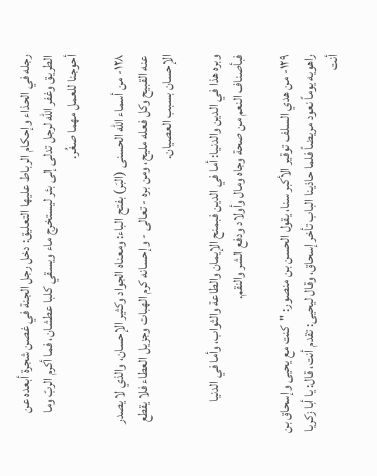رجله في الحذاء وإحكام الرباط عليها التعليق: دخل رجل الجنة في غصن شجرة أبعده عن الطريق وغفر الله لرجل تدلى إلى بئر ليستخرج ماء ويسقي كلبا عطشان، فما أكرم الربّ وما أحوجنا للعمل مهما صغُر.

١٢٨- من أسماء الله الحسنى (البَر) بفتح الباء: ومعناه الجواد وكثير الإحسان، والذي لا يصدر عنه القبيح وكل فعله مليح، ومن بره - تعالى - وإحسانه كرم الهبات وجزيل العطاء فلا يقطع الإحسان بسبب العصيان.

وبره هذا في الدين والدنيا: أما في الدين فبمنح الإيمان والطاعة والثواب، وأما في الدنيا فبأصناف النعم من صحة وجاه ومال وأولاد ودفع الشر والنقم.

١٢٩- من هدي السلف توقير الأكبر سنا، يقول الحسن بن منصور: "كنت مع يحيى وإسحاق بن راهويه يوماً نعود مريضاً فلما حاذينا الباب تأخر إسحاق، وقال ليحيى: تقدم أنت، قال: يا أبا زكريا أنت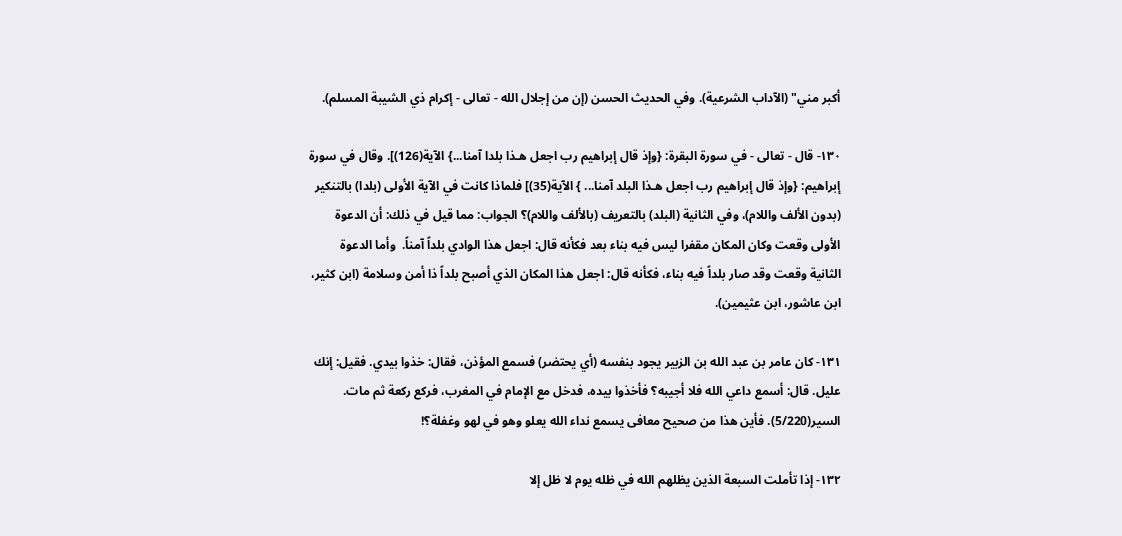أكبر مني" (الآداب الشرعية). وفي الحديث الحسن (إن من إجلال الله - تعالى - إكرام ذي الشيبة المسلم).

١٣٠- قال - تعالى - في سورة البقرة: {وإذ قال إبراهيم رب اجعل هـذا بلدا آمنا...} الآية(126)]. وقال في سورة إبراهيم: {وإذ قال إبراهيم رب اجعل هـذا البلد آمنا... } الآية(35)] فلماذا كانت في الآية الأولى (بلدا) بالتنكير (بدون الألف واللام)، وفي الثانية (البلد) بالتعريف (بالألف واللام)؟ الجواب: مما قيل في ذلك: أن الدعوة الأولى وقعت وكان المكان مقفرا ليس فيه بناء بعد فكأنه قال: اجعل هذا الوادي بلداً آمناً.  وأما الدعوة الثانية وقعت وقد صار بلداً فيه بناء، فكأنه قال: اجعل هذا المكان الذي أصبح بلداً ذا أمن وسلامة (ابن كثير، ابن عاشور، ابن عثيمين).

١٣١- كان عامر بن عبد الله بن الزبير يجود بنفسه (أي يحتضر) فسمع المؤذن، فقال: خذوا بيدي. فقيل: إنك عليل. قال: أسمع داعي الله فلا أجيبه؟ فأخذوا بيده، فدخل مع الإمام في المغرب، فركع ركعة ثم مات. السير(5/220). فأين هذا من صحيح معافى يسمع نداء الله يعلو وهو في لهو وغفلة؟!

١٣٢- إذا تأملت السبعة الذين يظلهم الله في ظله يوم لا ظل إلا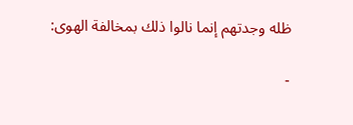ظله وجدتهم إنما نالوا ذلك بمخالفة الهوى:

-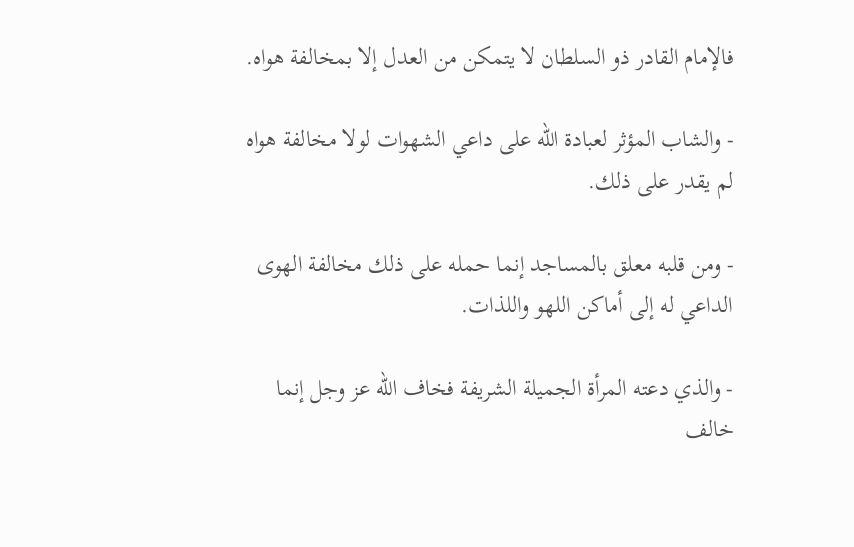فالإمام القادر ذو السلطان لا يتمكن من العدل إلا بمخالفة هواه.

- والشاب المؤثر لعبادة الله على داعي الشهوات لولا مخالفة هواه لم يقدر على ذلك.

- ومن قلبه معلق بالمساجد إنما حمله على ذلك مخالفة الهوى الداعي له إلى أماكن اللهو واللذات.

- والذي دعته المرأة الجميلة الشريفة فخاف الله عز وجل إنما خالف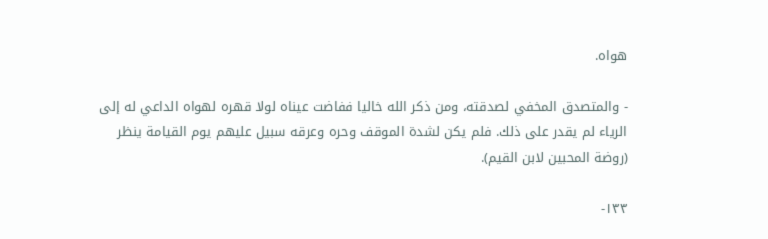هواه.

- والمتصدق المخفي لصدقته، ومن ذكر الله خاليا ففاضت عيناه لولا قهره لهواه الداعي له إلى الرياء لم يقدر على ذلك. فلم يكن لشدة الموقف وحره وعرقه سبيل عليهم يوم القيامة ينظر (روضة المحبين لابن القيم).

١٣٣-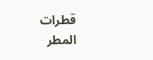قطرات المطر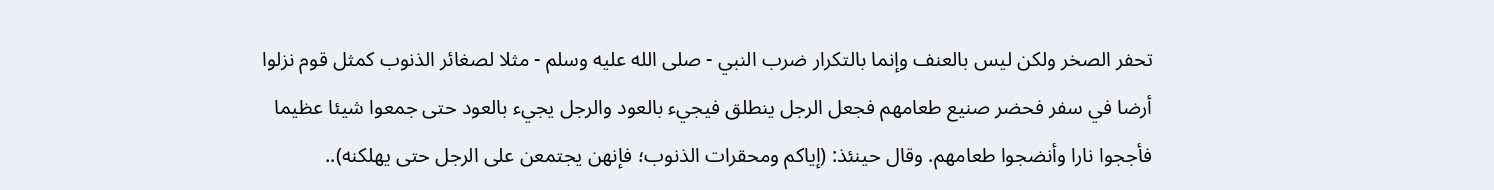تحفر الصخر ولكن ليس بالعنف وإنما بالتكرار ضرب النبي - صلى الله عليه وسلم - مثلا لصغائر الذنوب كمثل قوم نزلوا أرضا في سفر فحضر صنيع طعامهم فجعل الرجل ينطلق فيجيء بالعود والرجل يجيء بالعود حتى جمعوا شيئا عظيما فأججوا نارا وأنضجوا طعامهم. وقال حينئذ: (إياكم ومحقرات الذنوب؛ فإنهن يجتمعن على الرجل حتى يهلكنه)..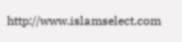http://www.islamselect.com